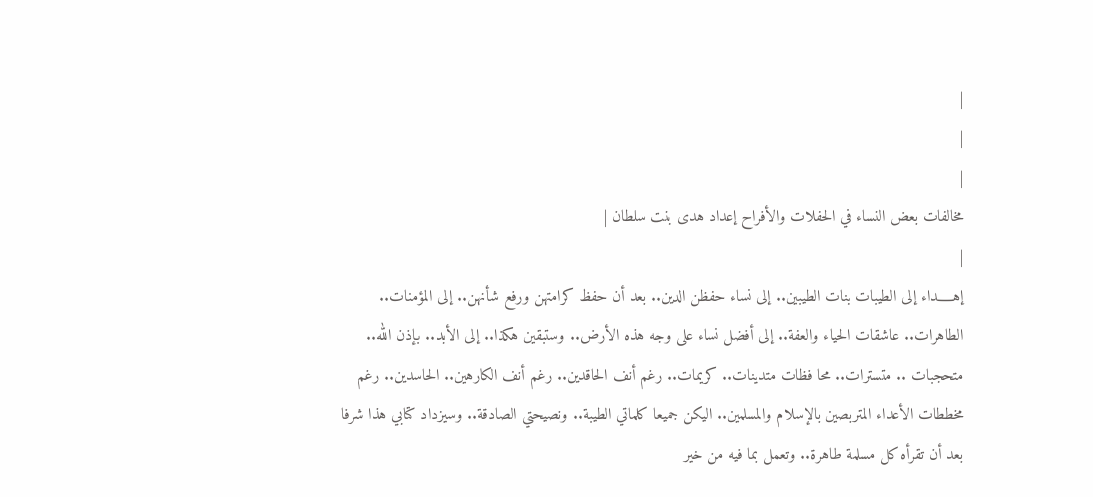|
|
|
مخالفات بعض النساء في الحفلات والأفراح إعداد هدى بنت سلطان |
|
إهـــــداء إلى الطيبات بنات الطيبين.. إلى نساء حفظن الدين.. بعد أن حفظ كرامتهن ورفع شأنهن.. إلى المؤمنات.. الطاهرات.. عاشقات الحياء والعفة.. إلى أفضل نساء على وجه هذه الأرض.. وستبقين هكذا.. إلى الأبد.. بإذن الله.. متحجبات .. متسترات.. محا فظات متدينات.. كريمات.. رغم أنف الحاقدين.. رغم أنف الكارهين.. الحاسدين.. رغم مخططات الأعداء المتربصين بالإسلام والمسلمين.. اليكن جميعا كلماتي الطيبة.. ونصيحتي الصادقة.. وسيزداد كتابي هذا شرفا بعد أن تقرأه كل مسلمة طاهرة.. وتعمل بما فيه من خير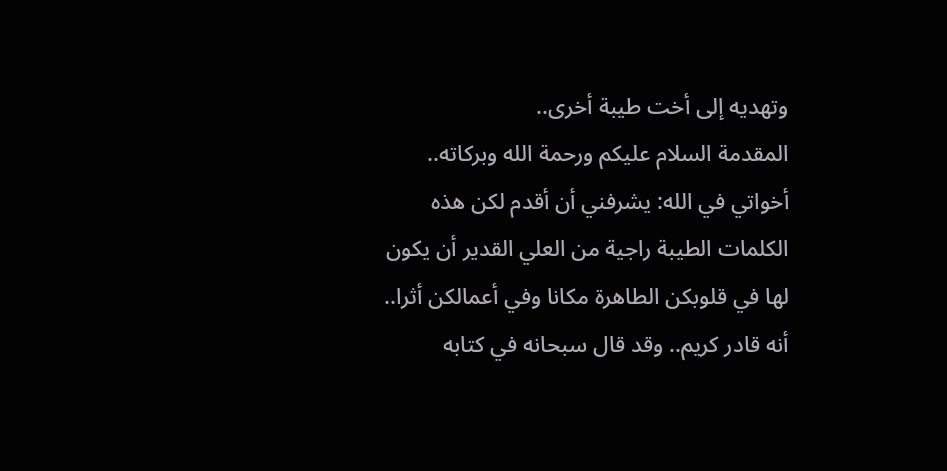وتهديه إلى أخت طيبة أخرى..
المقدمة السلام عليكم ورحمة الله وبركاته.. أخواتي في الله: يشرفني أن أقدم لكن هذه الكلمات الطيبة راجية من العلي القدير أن يكون لها في قلوبكن الطاهرة مكانا وفي أعمالكن أثرا.. أنه قادر كريم.. وقد قال سبحانه في كتابه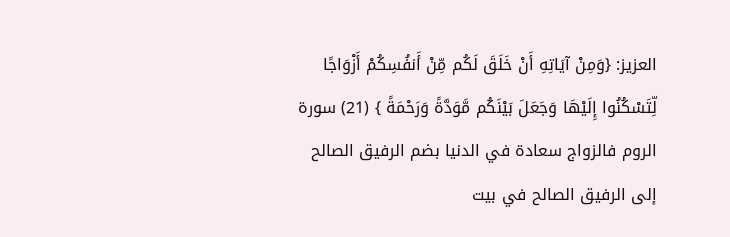العزيز: {وَمِنْ آيَاتِهِ أَنْ خَلَقَ لَكُم مِّنْ أَنفُسِكُمْ أَزْوَاجًا لِّتَسْكُنُوا إِلَيْهَا وَجَعَلَ بَيْنَكُم مَّوَدَّةً وَرَحْمَةً } (21) سورة الروم فالزواج سعادة في الدنيا بضم الرفيق الصالح إلى الرفيق الصالح في بيت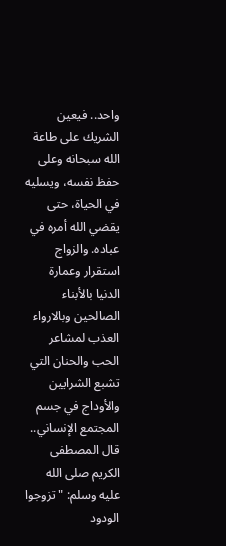واحد.. فيعين الشريك على طاعة الله سبحانه وعلى حفظ نفسه، ويسليه في الحياة، حتى يقضي الله أمره في عباده. والزواج استقرار وعمارة الدنيا بالأبناء الصالحين وبالارواء العذب لمشاعر الحب والحنان التي تشبع الشرايين والأوداج في جسم المجتمع الإنساني.. قال المصطفى الكريم صلى الله عليه وسلم: " تزوجوا الودود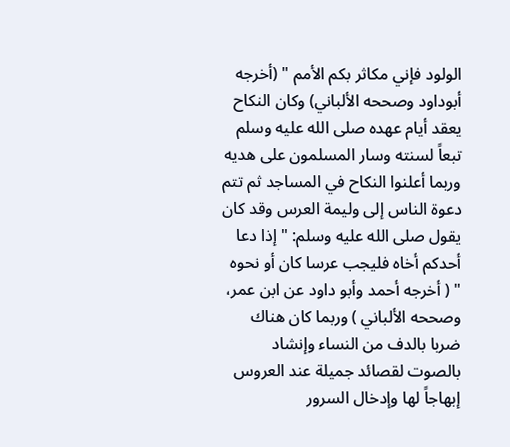الولود فإني مكاثر بكم الأمم " (أخرجه أبوداود وصححه الألباني) وكان النكاح يعقد أيام عهده صلى الله عليه وسلم تبعاً لسنته وسار المسلمون على هديه وربما أعلنوا النكاح في المساجد ثم تتم دعوة الناس إلى وليمة العرس وقد كان يقول صلى الله عليه وسلم: "إذا دعا أحدكم أخاه فليجب عرسا كان أو نحوه " ( أخرجه أحمد وأبو داود عن ابن عمر، وصححه الألباني ) وربما كان هناك ضربا بالدف من النساء وإنشاد بالصوت لقصائد جميلة عند العروس إبهاجاً لها وإدخال السرور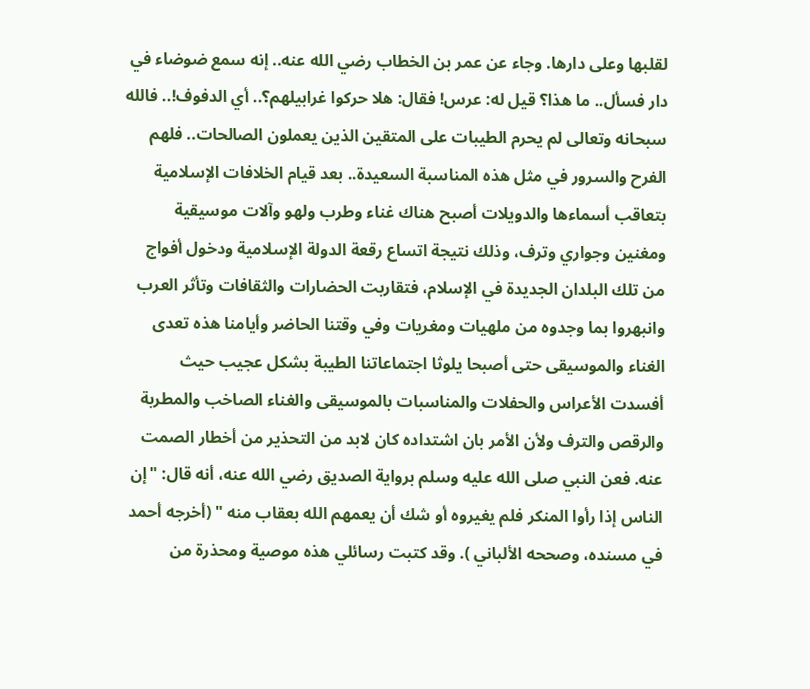لقلبها وعلى دارها. وجاء عن عمر بن الخطاب رضي الله عنه.. إنه سمع ضوضاء في دار فسأل.. ما هذا؟ قيل له: عرس! فقال: هلا حركوا غرابيلهم؟.. أي الدفوف!.. فالله سبحانه وتعالى لم يحرم الطيبات على المتقين الذين يعملون الصالحات.. فلهم الفرح والسرور في مثل هذه المناسبة السعيدة.. بعد قيام الخلافات الإسلامية بتعاقب أسماءها والدويلات أصبح هناك غناء وطرب ولهو وآلات موسيقية ومغنين وجواري وترف، وذلك نتيجة اتساع رقعة الدولة الإسلامية ودخول أفواج من تلك البلدان الجديدة في الإسلام، فتقاربت الحضارات والثقافات وتأثر العرب وانبهروا بما وجدوه من ملهيات ومغريات وفي وقتنا الحاضر وأيامنا هذه تعدى الغناء والموسيقى حتى أصبحا يلوثا اجتماعاتنا الطيبة بشكل عجيب حيث أفسدت الأعراس والحفلات والمناسبات بالموسيقى والغناء الصاخب والمطربة والرقص والترف ولأن الأمر بان اشتداده كان لابد من التحذير من أخطار الصمت عنه. فعن النبي صلى الله عليه وسلم برواية الصديق رضي الله عنه، أنه قال: "إن الناس إذا رأوا المنكر فلم يغيروه أو شك أن يعمهم الله بعقاب منه " (أخرجه أحمد في مسنده، وصححه الألباني ). وقد كتبت رسائلي هذه موصية ومحذرة من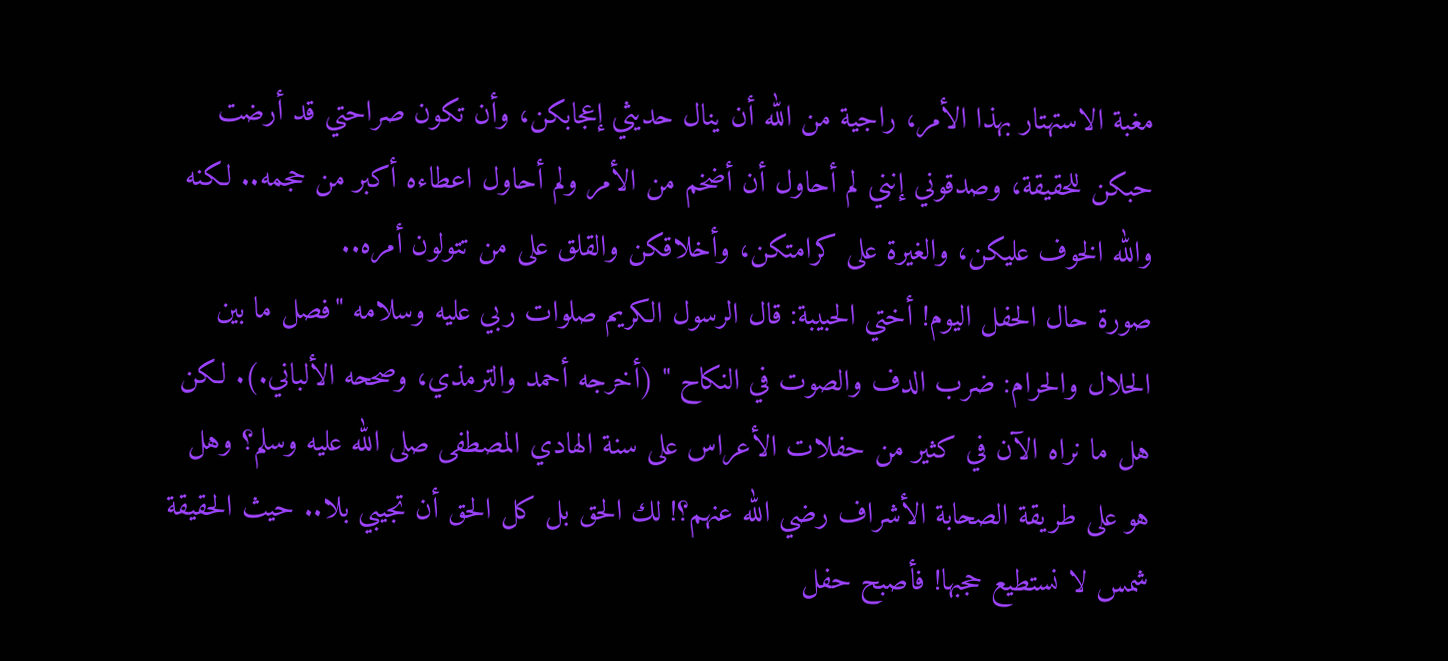مغبة الاستهتار بهذا الأمر، راجية من الله أن ينال حديثي إعجابكن، وأن تكون صراحتي قد أرضت حبكن للحقيقة، وصدقوني إنني لم أحاول أن أضخم من الأمر ولم أحاول اعطاءه أكبر من حجمه.. لكنه والله الخوف عليكن، والغيرة على كرامتكن، وأخلاقكن والقلق على من تتولون أمره..
صورة حال الحفل اليوم! أختي الحبيبة: قال الرسول الكريم صلوات ربي عليه وسلامه "فصل ما بين الحلال والحرام: ضرب الدف والصوت في النكاح " (أخرجه أحمد والترمذي، وصححه الألباني.). لكن هل ما نراه الآن في كثير من حفلات الأعراس على سنة الهادي المصطفى صلى الله عليه وسلم؟ وهل هو على طريقة الصحابة الأشراف رضي الله عنهم؟! لك الحق بل كل الحق أن تجيبي بلا.. حيث الحقيقة شمس لا نستطيع حجبها! فأصبح حفل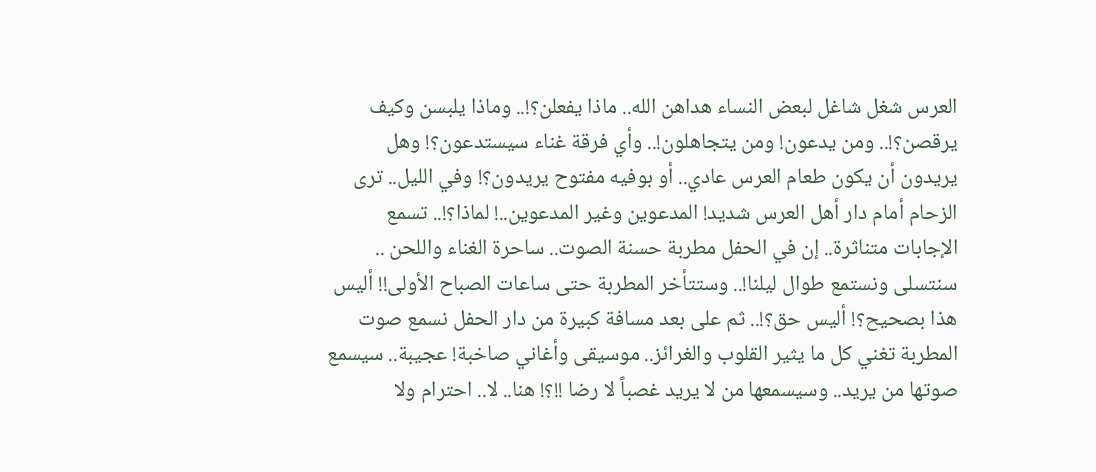العرس شغل شاغل لبعض النساء هداهن الله.. ماذا يفعلن؟!.. وماذا يلبسن وكيف يرقصن؟!.. ومن يدعون! ومن يتجاهلون!.. وأي فرقة غناء سيستدعون؟! وهل يريدون أن يكون طعام العرس عادي.. أو بوفيه مفتوح يريدون؟! وفي الليل.. ترى الزحام أمام دار أهل العرس شديد! المدعوين وغير المدعوين..! لماذا؟!.. تسمع الإجابات متناثرة.. إن في الحفل مطربة حسنة الصوت.. ساحرة الغناء واللحن .. سنتسلى ونستمع طوال ليلنا!.. وستتأخر المطربة حتى ساعات الصباح الأولى!! أليس هذا بصحيح؟! أليس حق؟!.. ثم على بعد مسافة كبيرة من دار الحفل نسمع صوت المطربة تغني كل ما يثير القلوب والغرائز.. موسيقى وأغاني صاخبة! عجيبة.. سيسمع صوتها من يريد.. وسيسمعها من لا يريد غصباً لا رضا !!؟! هنا.. لا.. احترام ولا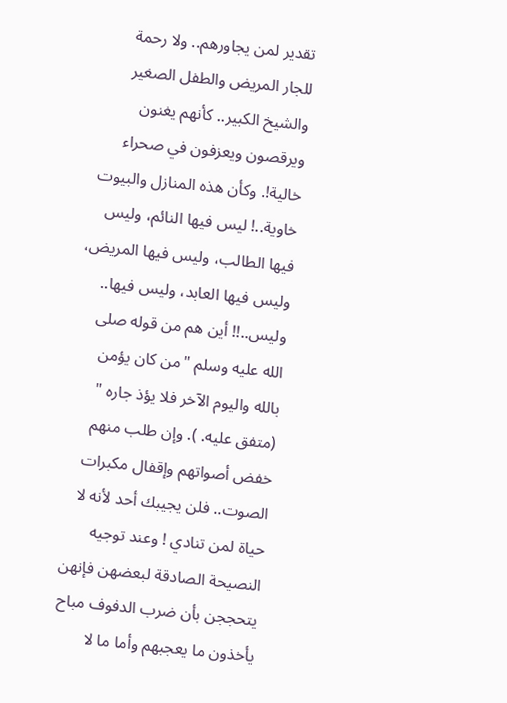تقدير لمن يجاورهم.. ولا رحمة للجار المريض والطفل الصغير والشيخ الكبير.. كأنهم يغنون ويرقصون ويعزفون في صحراء خالية!. وكأن هذه المنازل والبيوت خاوية..! ليس فيها النائم، وليس فيها الطالب، وليس فيها المريض، وليس فيها العابد، وليس فيها.. وليس..!! أين هم من قوله صلى الله عليه وسلم "من كان يؤمن بالله واليوم الآخر فلا يؤذ جاره " (متفق عليه. ). وإن طلب منهم خفض أصواتهم وإقفال مكبرات الصوت.. فلن يجيبك أحد لأنه لا حياة لمن تنادي ! وعند توجيه النصيحة الصادقة لبعضهن فإنهن يتحججن بأن ضرب الدفوف مباح يأخذون ما يعجبهم وأما ما لا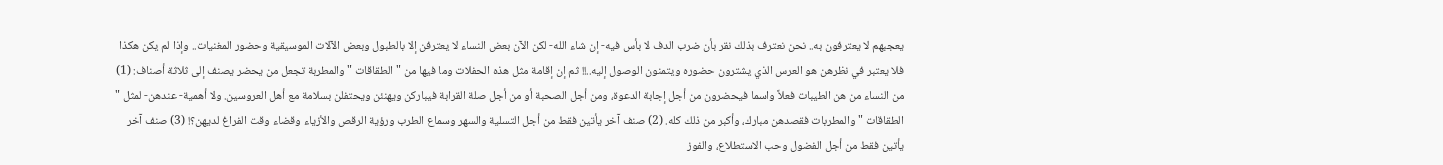يعجبهم لا يعترفون به.. نحن نعترف بذلك نقر بأن ضرب الدف لا بأس فيه- إن شاء الله- لكن الآن بعض النساء لا يعترفن إلا بالطبول وبعض الآلات الموسيقية وحضور المغنيات.. وإذا لم يكن هكذا فلا يعتبر في نظرهن هو العرس الذي يشترون حضوره ويتمنون الوصول إليه..!! ثم إن إقامة مثل هذه الحفلات وما فيها من "الطقاقات " والمطربة تجعل من يحضر يصنف إلى ثلاثة أصناف: (1) من النساء من هن الطيبات فعلاً واسما فيحضرون من أجل إجابة الدعوة، ومن أجل الصحبة أو من أجل صلة القرابة فيباركن ويهنئن ويحتفلن بسلامة مع أهل العروسين. ولا أهمية- عندهن- لمثل " الطقاقات " والمطربات فقصدهن مبارك، وأكبر من ذلك كله. (2) صنف آخر يأتين فقط من أجل التسلية والسهر وسماع الطرب ورؤية الرقص والأزياء وقضاء وقت الفراغ لديهن؟! (3) صنف آخر يأتين فقط من أجل الفضول وحب الاستطلاع، والفوز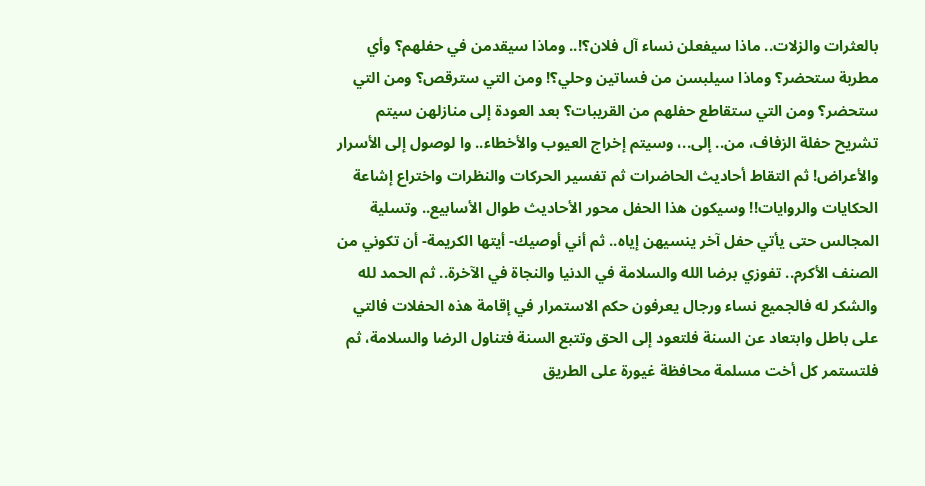بالعثرات والزلات.. ماذا سيفعلن نساء آل فلان؟!.. وماذا سيقدمن في حفلهم؟ وأي مطربة ستحضر؟ وماذا سيلبسن من فساتين وحلي؟! ومن التي سترقص؟ ومن التي ستحضر؟ ومن التي ستقاطع حفلهم من القريبات؟ بعد العودة إلى منازلهن سيتم تشريح حفلة الزفاف، من.. إلى..، وسيتم إخراج العيوب والأخطاء.. وا لوصول إلى الأسرار والأعراض! ثم التقاط أحاديث الحاضرات ثم تفسير الحركات والنظرات واختراع إشاعة الحكايات والروايات!! وسيكون هذا الحفل محور الأحاديث طوال الأسابيع.. وتسلية المجالس حتى يأتي حفل آخر ينسيهن إياه.. ثم أني أوصيك- أيتها الكريمة- أن تكوني من الصنف الأكرم.. تفوزي برضا الله والسلامة في الدنيا والنجاة في الآخرة.. ثم الحمد لله والشكر له فالجميع نساء ورجال يعرفون حكم الاستمرار في إقامة هذه الحفلات فالتي على باطل وابتعاد عن السنة فلتعود إلى الحق وتتبع السنة فتناول الرضا والسلامة، ثم فلتستمر كل أخت مسلمة محافظة غيورة على الطريق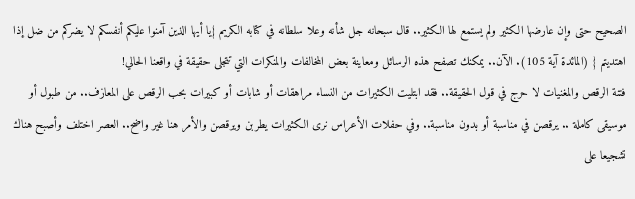الصحيح حتى وإن عارضها الكثير ولم يستمع لها الكثير.. قال سبحانه جل شأنه وعلا سلطانه في كتابه الكريم }يا أيها الذين آمنوا عليكم أنفسكم لا يضركم من ضل إذا اهتديتم { (المائدة آية 105). الآن.. يمكنك تصفح هذه الرسائل ومعاينة بعض المخالفات والمنكرات التي تتجلى حقيقة في واقعنا الحالي!
فتنة الرقص والمغنيات لا حرج في قول الحقيقة.. فقد ابتليت الكثيرات من النساء مراهقات أو شابات أو كبيرات بحب الرقص على المعازف.. من طبول أو موسيقى كاملة .. يرقصن في مناسبة أو بدون مناسبة.. وفي حفلات الأعراس نرى الكثيرات يطربن ويرقصن والأمر هنا غير واضح.. العصر اختلف وأصبح هناك تشجيعا على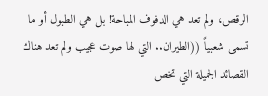الرقص، ولم تعد هي الدفوف المباحة! بل هي الطبول أو ما تسمى شعبياً ((الطيران.. التي لها صوت عجيب ولم تعد هناك القصائد الجميلة التي تخص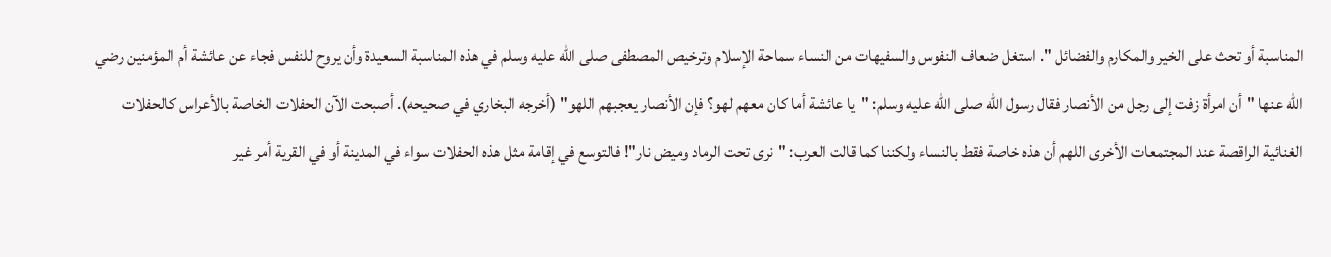المناسبة أو تحث على الخير والمكارم والفضائل ". استغل ضعاف النفوس والسفيهات من النساء سماحة الإسلام وترخيص المصطفى صلى الله عليه وسلم في هذه المناسبة السعيدة وأن يروح للنفس فجاء عن عائشة أم المؤمنين رضي الله عنها "أن امرأة زفت إلى رجل من الأنصار فقال رسول الله صلى الله عليه وسلم: "يا عائشة أما كان معهم لهو؟ فإن الأنصار يعجبهم اللهو" (أخرجه البخاري في صحيحه). أصبحت الآن الحفلات الخاصة بالأعراس كالحفلات الغنائية الراقصة عند المجتمعات الأخرى اللهم أن هذه خاصة فقط بالنساء ولكننا كما قالت العرب: "نرى تحت الرماد وميض نار"! فالتوسع في إقامة مثل هذه الحفلات سواء في المدينة أو في القرية أمر غير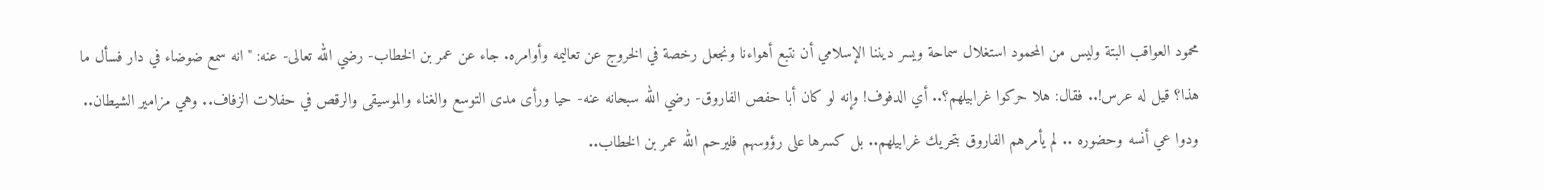محمود العواقب البتة وليس من المحمود استغلال سماحة ويسر ديننا الإسلامي أن نتبع أهواءنا ونجعل رخصة في الخروج عن تعاليمه وأوامره. جاء عن عمر بن الخطاب- رضي الله تعالى- عنه: "انه سمع ضوضاء في دار فسأل ما هذا؟ قيل له عرس!.. فقال: هلا حركوا غرابيلهم؟.. أي الدفوف! وإنه لو كان أبا حفص الفاروق- رضي الله سبحانه عنه- حيا ورأى مدى التوسع والغناء والموسيقى والرقص في حفلات الزفاف.. وهي مزامير الشيطان.. ودوا عي أنسه وحضوره .. لم يأمرهم الفاروق بتحريك غرابيلهم.. بل كسرها على رؤوسهم فليرحم الله عمر بن الخطاب..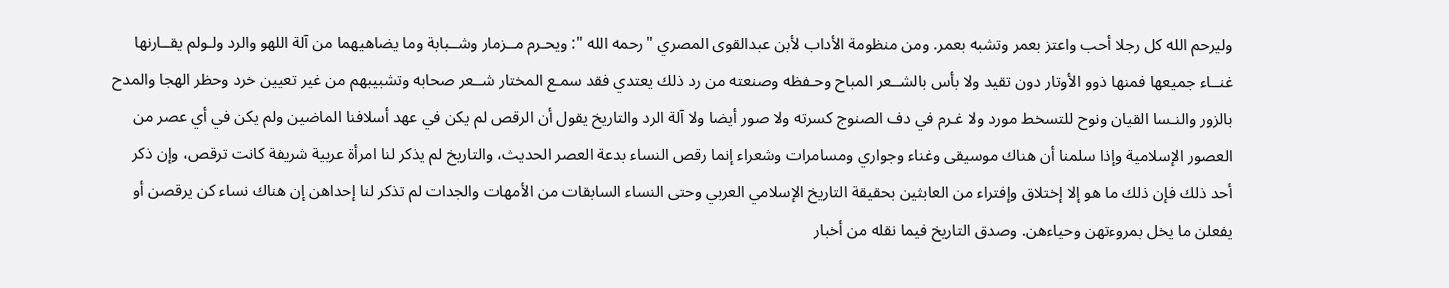وليرحم الله كل رجلا أحب واعتز بعمر وتشبه بعمر. ومن منظومة الأداب لأبن عبدالقوى المصري "رحمه الله ": ويحـرم مــزمار وشــبابة وما يضاهيهما من آلة اللهو والرد ولـولم يقــارنها غنــاء جميعها فمنها ذوو الأوتار دون تقيد ولا بأس بالشــعر المباح وحـفظه وصنعته من رد ذلك يعتدي فقد سمـع المختار شــعر صحابه وتشبيبهم من غير تعيين خرد وحظر الهجا والمدح بالزور والنـسا القيان ونوح للتسخط مورد ولا غـرم في دف الصنوج كسرته ولا صور أيضا ولا آلة الرد والتاريخ يقول أن الرقص لم يكن في عهد أسلافنا الماضين ولم يكن في أي عصر من العصور الإسلامية وإذا سلمنا أن هناك موسيقى وغناء وجواري ومسامرات وشعراء إنما رقص النساء بدعة العصر الحديث، والتاريخ لم يذكر لنا امرأة عربية شريفة كانت ترقص، وإن ذكر أحد ذلك فإن ذلك ما هو إلا إختلاق وإفتراء من العابثين بحقيقة التاريخ الإسلامي العربي وحتى النساء السابقات من الأمهات والجدات لم تذكر لنا إحداهن إن هناك نساء كن يرقصن أو يفعلن ما يخل بمروءتهن وحياءهن. وصدق التاريخ فيما نقله من أخبار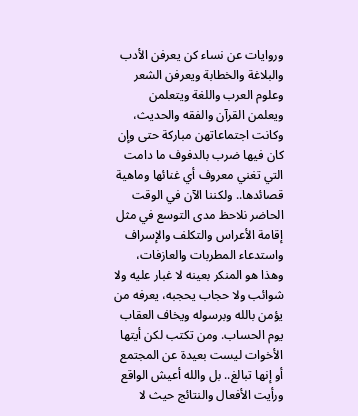وروايات عن نساء كن يعرفن الأدب والبلاغة والخطابة ويعرفن الشعر وعلوم العرب واللغة ويتعلمن ويعلمن القرآن والفقه والحديث، وكانت اجتماعاتهن مباركة حتى وإن كان فيها ضرب بالدفوف ما دامت التي تغني معروف أي غنائها وماهية قصائدها.. ولكننا الآن في الوقت الحاضر نلاحظ مدى التوسع في مثل إقامة الأعراس والتكلف والإسراف واستدعاء المطربات والعازفات، وهذا هو المنكر بعينه لا غبار عليه ولا شوائب ولا حجاب يحجبه، يعرفه من يؤمن بالله وبرسوله ويخاف العقاب يوم الحساب. ومن تكتب لكن أيتها الأخوات ليست بعيدة عن المجتمع أو إنها تبالغ.. بل والله أعيش الواقع ورأيت الأفعال والنتائج حيث لا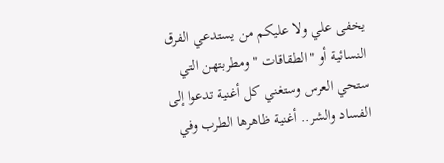يخفى علي ولا عليكم من يستدعي الفرق النسائية أو "الطقاقات " ومطربتهن التي ستحي العرس وستغني كل أغنية تدعوا إلى الفساد والشر.. أغنية ظاهرها الطرب وفي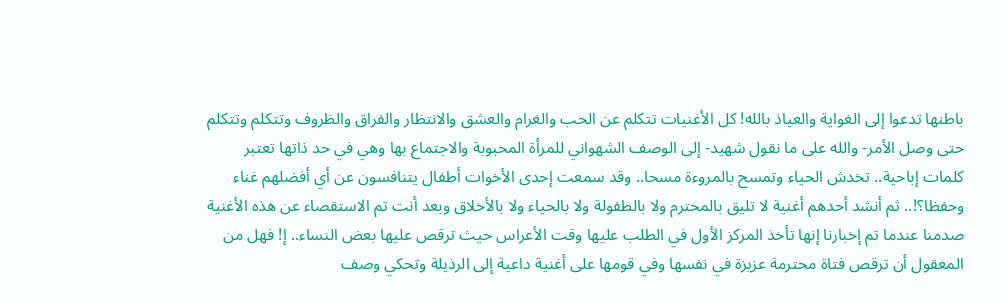باطنها تدعوا إلى الغواية والعياذ بالله! كل الأغنيات تتكلم عن الحب والغرام والعشق والانتظار والفراق والظروف وتتكلم وتتكلم حتى وصل الأمر- والله على ما نقول شهيد- إلى الوصف الشهواني للمرأة المحبوبة والاجتماع بها وهي في حد ذاتها تعتبر كلمات إباحية.. تخدش الحياء وتمسح بالمروءة مسحا.. وقد سمعت إحدى الأخوات أطفال يتنافسون عن أي أفضلهم غناء وحفظا؟!.. ثم أنشد أحدهم أغنية لا تليق بالمحترم ولا بالطفولة ولا بالحياء ولا بالأخلاق وبعد أنت تم الاستقصاء عن هذه الأغنية صدمنا عندما تم إخبارنا إنها تأخذ المركز الأول في الطلب عليها وقت الأعراس حيث ترقص عليها بعض النساء.. إ! فهل من المعقول أن ترقص فتاة محترمة عزيزة في نفسها وفي قومها على أغنية داعية إلى الرذيلة وتحكي وصف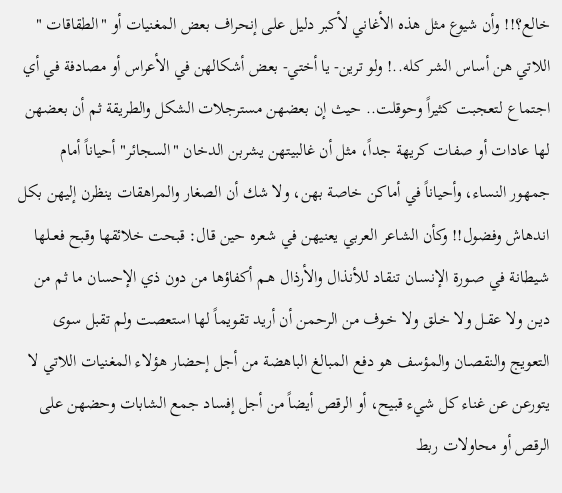خالع؟!! وأن شيوع مثل هذه الأغاني لأكبر دليل على إنحراف بعض المغنيات أو "الطقاقات " اللاتي هن أساس الشر كله..! ولو ترين- يا أختي- بعض أشكالهن في الأعراس أو مصادفة في أي اجتماع لتعجبت كثيراً وحوقلت.. حيث إن بعضهن مسترجلات الشكل والطريقة ثم أن بعضهن لها عادات أو صفات كريهة جداً، مثل أن غالبيتهن يشربن الدخان "السجائر" أحياناً أمام جمهور النساء، وأحياناً في أماكن خاصة بهن، ولا شك أن الصغار والمراهقات ينظرن إليهن بكل اندهاش وفضول!! وكأن الشاعر العربي يعنيهن في شعره حين قال: قبحت خلائقها وقبح فعــلها شـيطانة في صـورة الإنسـان تنقـاد للأنذال والأرذال هـم أكفاؤها من دون ذي الإحسان ما ثم من ديـن ولا عقـل ولا خـلق ولا خـوف من الرحمن أن أريد تقويماً لها استعصت ولم تقبل سوى التعويج والنقصـان والمؤسف هو دفع المبالغ الباهضة من أجل إحضار هؤلاء المغنيات اللاتي لا يتورعن عن غناء كل شيء قبيح، أو الرقص أيضاً من أجل إفساد جمع الشابات وحضهن على الرقص أو محاولات ربط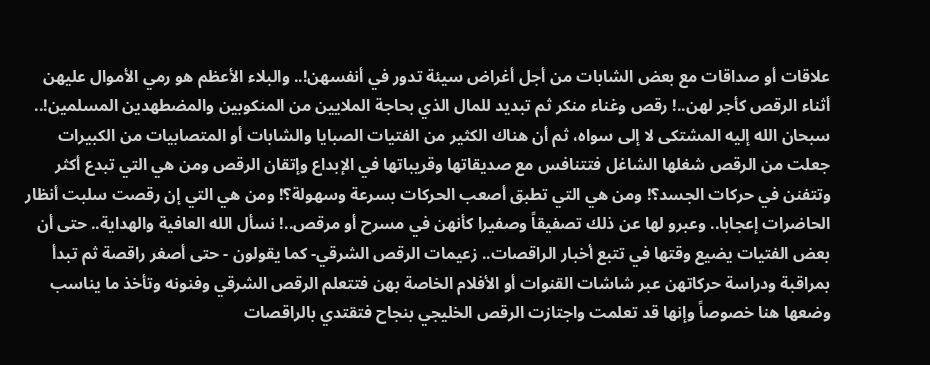علاقات أو صداقات مع بعض الشابات من أجل أغراض سيئة تدور في أنفسهن!.. والبلاء الأعظم هو رمي الأموال عليهن أثناء الرقص كأجر لهن..! رقص وغناء منكر ثم تبديد للمال الذي بحاجة الملايين من المنكوبين والمضطهدين المسلمين!.. سبحان الله إليه المشتكى لا إلى سواه، ثم أن هناك الكثير من الفتيات الصبايا والشابات أو المتصابيات من الكبيرات جعلت من الرقص شغلها الشاغل فتتنافس مع صديقاتها وقريباتها في الإبداع وإتقان الرقص ومن هي التي تبدع أكثر وتتفنن في حركات الجسد؟! ومن هي التي تطبق أصعب الحركات بسرعة وسهولة؟! ومن هي التي إن رقصت سلبت أنظار الحاضرات إعجابا.. وعبرو لها عن ذلك تصفيقاً وصفيرا كأنهن في مسرح أو مرقص..! نسأل الله العافية والهداية.. حتى أن بعض الفتيات يضيع وقتها في تتبع أخبار الراقصات.. زعيمات الرقص الشرقي- كما يقولون - حتى أصغر راقصة ثم تبدأ بمراقبة ودراسة حركاتهن عبر شاشات القنوات أو الأفلام الخاصة بهن فتتعلم الرقص الشرقي وفنونه وتأخذ ما يناسب وضعها هنا خصوصاً وإنها قد تعلمت واجتازت الرقص الخليجي بنجاح فتقتدي بالراقصات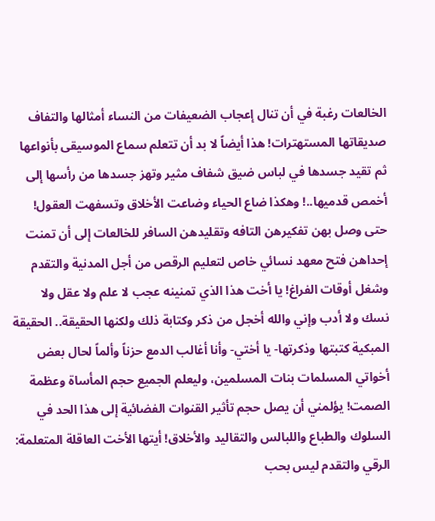الخالعات رغبة في أن تنال إعجاب الضعيفات من النساء أمثالها والتفاف صديقاتها المستهترات! هذا أيضاً لا بد أن تتعلم سماع الموسيقى بأنواعها ثم تقيد جسدها في لباس ضيق شفاف مثير وتهز جسدها من رأسها إلى أخمص قدميها..! وهكذا ضاع الحياء وضاعت الأخلاق وتسفهت العقول! حتى وصل بهن تفكيرهن التافه وتقليدهن السافر للخالعات إلى أن تمنت إحداهن فتح معهد نسائي خاص لتعليم الرقص من أجل المدنية والتقدم وشغل أوقات الفراغ! يا أخت هذا الذي تمنينه عجب لا علم ولا عقل ولا نسك ولا أدب وإني والله أخجل من ذكر وكتابة ذلك ولكنها الحقيقة.. الحقيقة المبكية كتبتها وذكرتها- يا أختي- وأنا أغالب الدمع حزناً وألماً لحال بعض أخواتي المسلمات بنات المسلمين، وليعلم الجميع حجم المأساة وعظمة الصمت! يؤلمني أن يصل حجم تأثير القنوات الفضائية إلى هذا الحد في السلوك والطباع واللبالس والتقاليد والأخلاق! أيتها الأخت العاقلة المتعلمة: الرقي والتقدم ليس بحب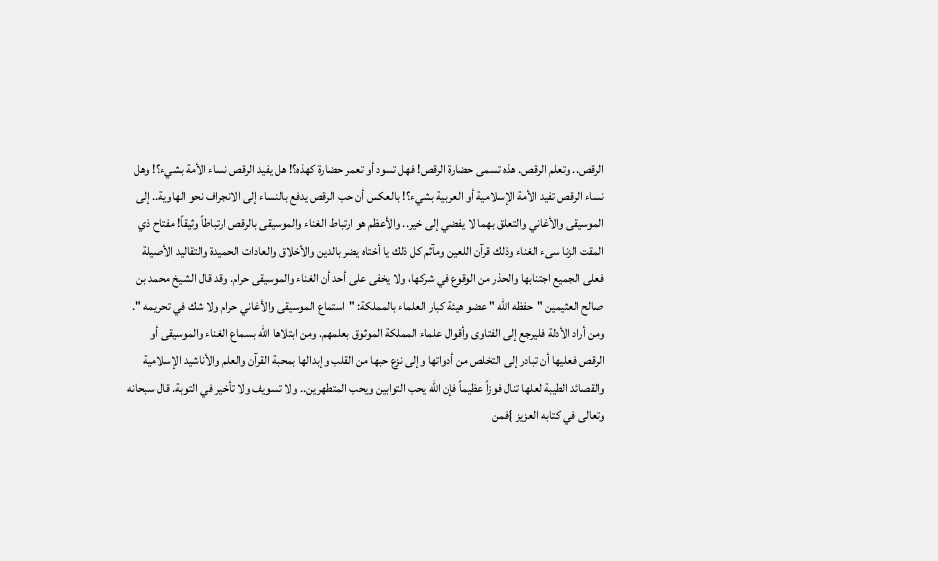الرقص.. وتعلم الرقص. هذه تسمى حضارة الرقص! فهل تسود أو تعمر حضارة كهذه؟! هل يفيد الرقص نساء الأمة بشيء؟! وهل نساء الرقص تفيد الأمة الإسلامية أو العربية بشيء؟! بالعكس أن حب الرقص يدفع بالنساء إلى الانجراف نحو الهاوية.. إلى الموسيقى والأغاني والتعلق بهما لا يفضي إلى خير.. والأعظم هو ارتباط الغناء والموسيقى بالرقص ارتباطاً وثيقاً! مفتاح ذي المقت الزنا سىء الغناء وذلك قرآن اللعين ومآثم كل ذلك يا أختاه يضر بالدين والأخلاق والعادات الحميدة والتقاليد الأصيلة فعلى الجميع اجتنابها والحذر من الوقوع في شركها، ولا يخفى على أحد أن الغناء والموسيقى حرام. وقد قال الشيخ محمد بن صالح العثيمين "حفظه الله " عضو هيئة كبار العلماء بالمملكة: "استماع الموسيقى والأغاني حرام ولا شك في تحريمه ". ومن أراد الأدلة فليرجع إلى الفتاوى وأقوال علماء المملكة الموثوق بعلمهم. ومن ابتلاها الله بسماع الغناء والموسيقى أو الرقص فعليها أن تبادر إلى التخلص من أدواتها وإلى نزع حبها من القلب وإبدالها بمحبة القرآن والعلم والأناشيد الإسلامية والقصائد الطيبة لعلها تنال فوزاً عظيماً فإن الله يحب التوابين ويحب المتطهرين.. ولا تسويف ولا تأخير في التوبة. قال سبحانه وتعالى في كتابه العزيز }فمن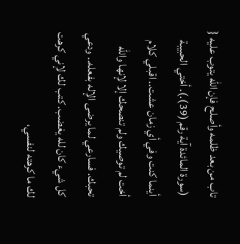تاب من بعد ظلمه وأصلح فإن الله يتوب عليه { (سورة المائدة آية رقم (39).). أختي الحبيبة أينما كنت وفي أي زمان عشت.. اقبلي كلام أخت لم توصيك ولم تنصحك إلا لإنها والله تحبك. فسارعي لما يرضى الإله بفعله.. ودعي كل شيء كان لله يغضب. كتب لك لإني كرهت لك ما كرهته لنفسي،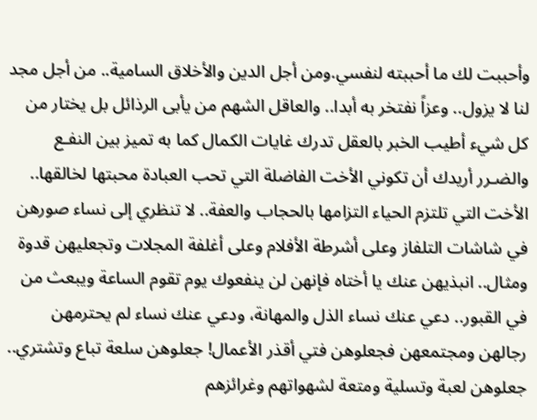وأحببت لك ما أحببته لنفسي.ومن أجل الدين والأخلاق السامية.. من أجل مجد لنا لا يزول.. وعزاً نفتخر به أبدا.. والعاقل الشهم من يأبى الرذائل بل يختار من كل شيء أطيب الخبر بالعقل تدرك غايات الكمال كما به تميز بين النفـع والضـرر أريدك أن تكوني الأخت الفاضلة التي تحب العبادة محبتها لخالقها.. الأخت التي تلتزم الحياء التزامها بالحجاب والعفة.. لا تنظري إلى نساء صورهن في شاشات التلفاز وعلى أشرطة الأفلام وعلى أغلفة المجلات وتجعليهن قدوة ومثال.. انبذيهن عنك يا أختاه فإنهن لن ينفعوك يوم تقوم الساعة ويبعث من في القبور.. دعي عنك نساء الذل والمهانة، ودعي عنك نساء لم يحترمهن رجالهن ومجتمعهن فجعلوهن فتي أقذر الأعمال! جعلوهن سلعة تباع وتشتري.. جعلوهن لعبة وتسلية ومتعة لشهواتهم وغرائزهم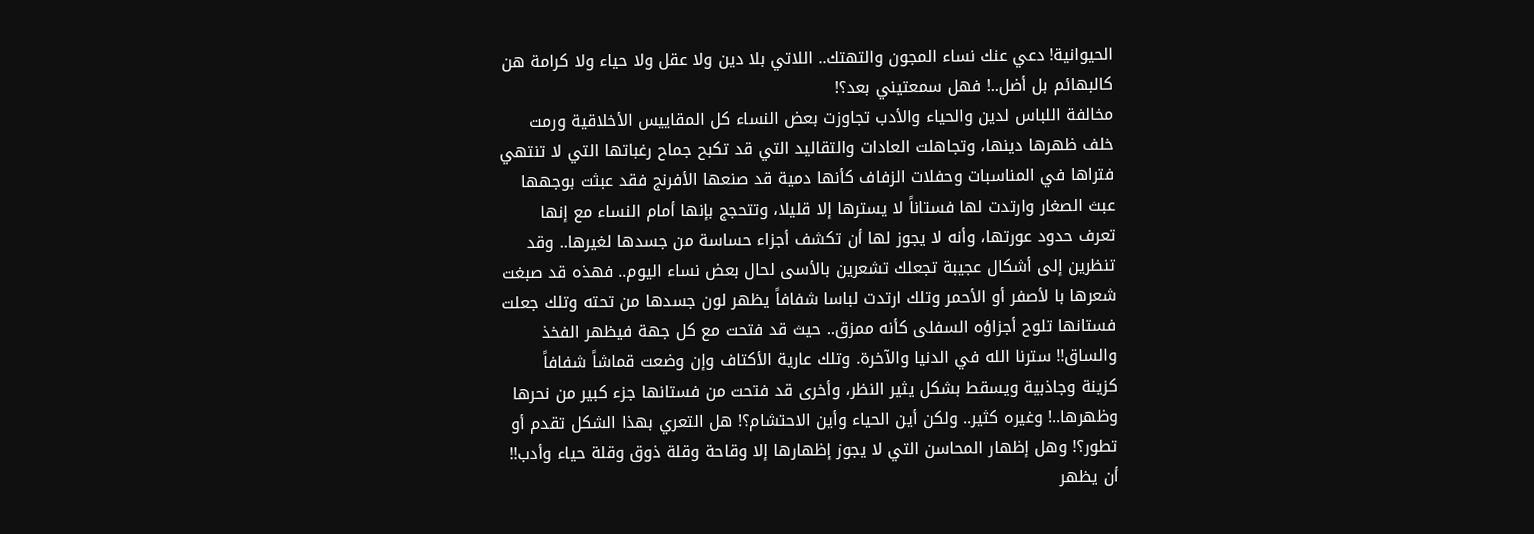الحيوانية! دعي عنك نساء المجون والتهتك.. اللاتي بلا دين ولا عقل ولا حياء ولا كرامة هن كالبهائم بل أضل..! فهل سمعتيني بعد؟!
مخالفة اللباس لدين والحياء والأدب تجاوزت بعض النساء كل المقاييس الأخلاقية ورمت خلف ظهرها دينها، وتجاهلت العادات والتقاليد التي قد تكبح جماح رغباتها التي لا تنتهي فتراها في المناسبات وحفلات الزفاف كأنها دمية قد صنعها الأفرنج فقد عبثت بوجهها عبث الصغار وارتدت لها فستاناً لا يسترها إلا قليلا، وتتحجج بإنها أمام النساء مع إنها تعرف حدود عورتها، وأنه لا يجوز لها أن تكشف أجزاء حساسة من جسدها لغيرها.. وقد تنظرين إلى أشكال عجيبة تجعلك تشعرين بالأسى لحال بعض نساء اليوم.. فهذه قد صبغت شعرها با لأصفر أو الأحمر وتلك ارتدت لباسا شفافاً يظهر لون جسدها من تحته وتلك جعلت فستانها تلوح أجزاؤه السفلى كأنه ممزق.. حيث قد فتحت مع كل جهة فيظهر الفخذ والساق!! سترنا الله في الدنيا والآخرة. وتلك عارية الأكتاف وإن وضعت قماشاً شفافاً كزينة وجاذبية ويسقط بشكل يثير النظر، وأخرى قد فتحت من فستانها جزء كبير من نحرها وظهرها..! وغيره كثير.. ولكن أين الحياء وأين الاحتشام؟! هل التعري بهذا الشكل تقدم أو تطور؟! وهل إظهار المحاسن التي لا يجوز إظهارها إلا وقاحة وقلة ذوق وقلة حياء وأدب!! أن يظهر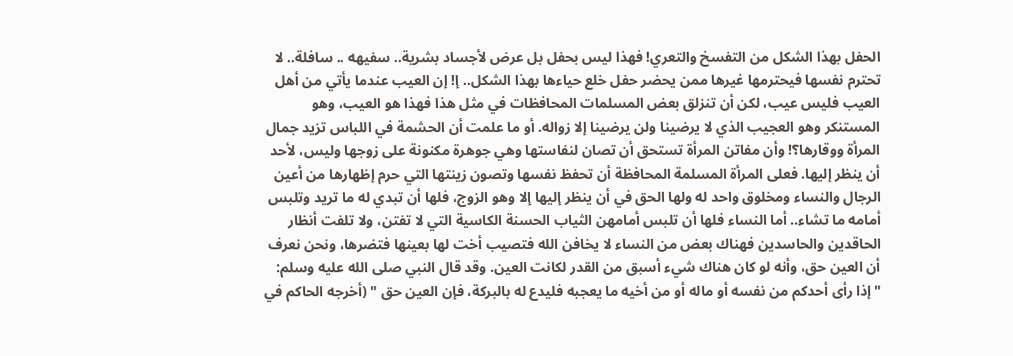الحفل بهذا الشكل من التفسخ والتعري! فهذا ليس بحفل بل عرض لأجساد بشرية.. سفيهه .. سافلة.. لا تحترم نفسها فيحترمها غيرها ممن يحضر حفل خلع حياءها بهذا الشكل.. إ! إن العيب عندما يأتي من أهل العيب فليس عيب، لكن أن تنزلق بعض المسلمات المحافظات في مثل هذا فهذا هو العيب، وهو المستنكر وهو العجيب الذي لا يرضينا ولن يرضينا إلا زواله. أو ما علمت أن الحشمة في اللباس تزيد جمال المرأة ووقارها؟! وأن مفاتن المرأة تستحق أن تصان لنفاستها وهي جوهرة مكنونة على زوجها وليس، لأحد أن ينظر إليها. فعلى المرأة المسلمة المحافظة أن تحفظ نفسها وتصون زينتها التي حرم إظهارها من أعين الرجال والنساء ومخلوق واحد له ولها الحق في أن ينظر إليها إلا وهو الزوج، فلها أن تبدي له ما تريد وتلبس أمامه ما تشاء.. أما النساء فلها أن تلبس أمامهن الثياب الحسنة الكاسية التي لا تفتن، ولا تلفت أنظار الحاقدين والحاسدين فهناك بعض من النساء لا يخافن الله فتصيب أخت لها بعينها فتضرها، ونحن نعرف أن العين حق، وأنه لو كان هناك شيء أسبق من القدر لكانت العين. وقد قال النبي صلى الله عليه وسلم: "إذا رأى أحدكم من نفسه أو ماله أو من أخيه ما يعجبه فليدع له بالبركة، فإن العين حق " (أخرجه الحاكم في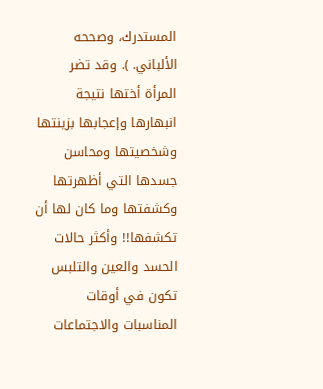المستدرك، وصححه الألباني. ). وقد تضر المرأة أختها نتيجة انبهارها وإعجابها بزينتها وشخصيتها ومحاسن جسدها التي أظهرتها وكشفتها وما كان لها أن تكشفها!! وأكثر حالات الحسد والعين والتلبس تكون في أوقات المناسبات والاجتماعات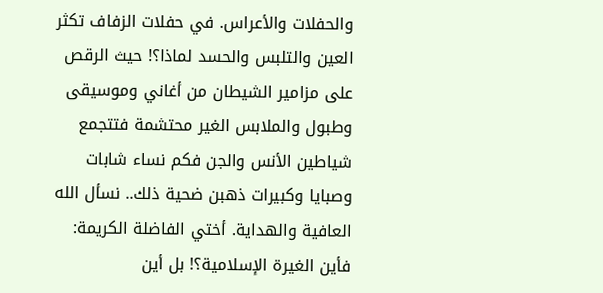والحفلات والأعراس. في حفلات الزفاف تكثر العين والتلبس والحسد لماذا؟! حيث الرقص على مزامير الشيطان من أغاني وموسيقى وطبول والملابس الغير محتشمة فتتجمع شياطين الأنس والجن فكم نساء شابات وصبايا وكبيرات ذهبن ضحية ذلك.. نسأل الله العافية والهداية. أختي الفاضلة الكريمة: فأين الغيرة الإسلامية؟! بل أين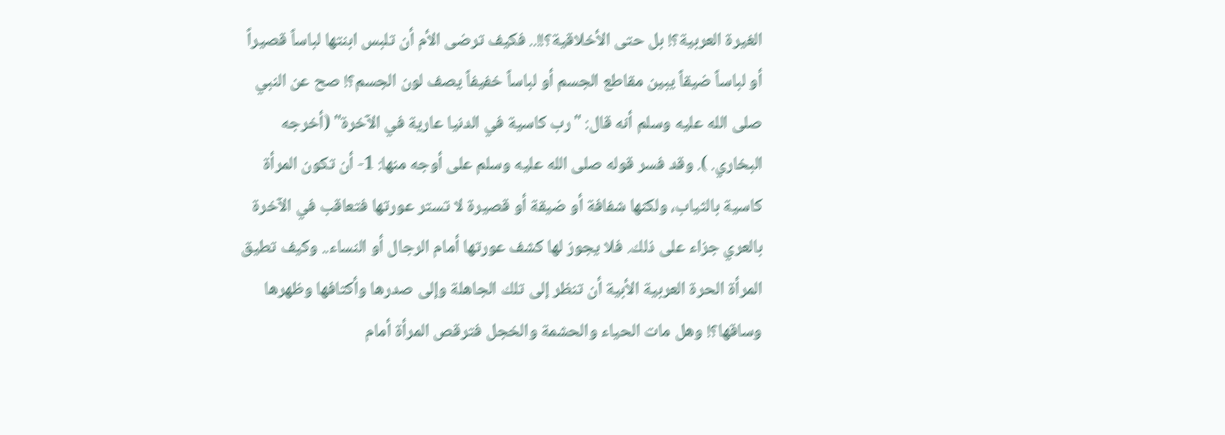الغيرة العربية؟! بل حتى الأخلاقية؟!!.. فكيف ترضى الأم أن تلبس ابنتها لباساً قصيراً أو لباساً ضيقاً يبين مقاطع الجسم أو لباساً خفيفاً يصف لون الجسم؟! صح عن النبي صلى الله عليه وسلم أنه قال: "رب كاسية في الدنيا عارية في الآخرة" (أخرجه البخاري. ). وقد فسر قوله صلى الله عليه وسلم على أوجه منها: 1- أن تكون المرأة كاسية بالثياب، ولكنها شفافة أو ضيقة أو قصيرة لا تستر عورتها فتعاقب في الآخرة بالعري جزاء على ذلك. فلا يجوز لها كشف عورتها أمام الرجال أو النساء.. وكيف تطيق المرأة الحرة العربية الأبية أن تنظر إلى تلك الجاهلة وإلى صدرها وأكتافها وظهرها وساقها؟! وهل مات الحياء والحشمة والخجل فترقص المرأة أمام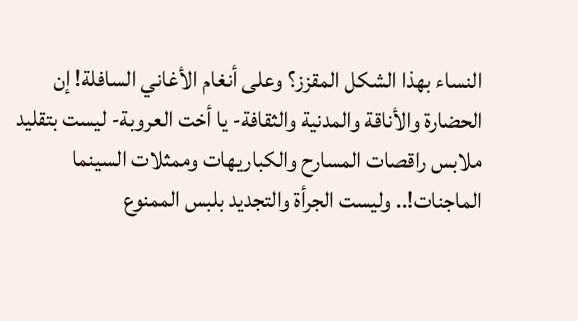النساء بهذا الشكل المقزز؟ وعلى أنغام الأغاني السافلة! إن الحضارة والأناقة والمدنية والثقافة- يا أخت العروبة- ليست بتقليد ملابس راقصات المسارح والكباريهات وممثلات السينما الماجنات!.. وليست الجرأة والتجديد بلبس الممنوع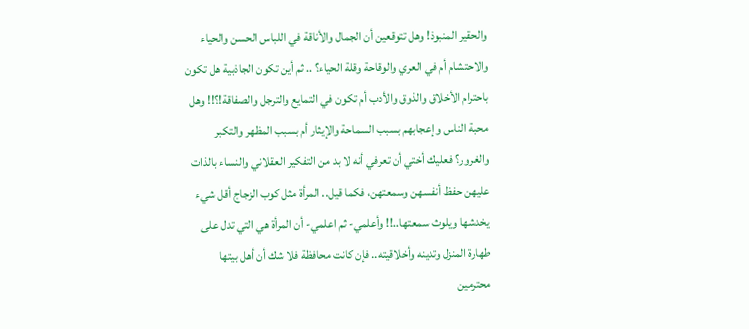والحقير المنبوذ! وهل تتوقعين أن الجمال والأناقة في اللباس الحسن والحياء والاحتشام أم في العري والوقاحة وقلة الحياء؟ .. ثم أين تكون الجاذبية هل تكون باحترام الأخلاق والذوق والأدب أم تكون في التمايع والترجل والصفاقة!؟!! وهل محبة الناس وإعجابهم بسبب السماحة والإيثار أم بسبب المظهر والتكبر والغرور؟ فعليك أختي أن تعرفي أنه لا بد من التفكير العقلاني والنساء بالذات عليهن حفظ أنفسهن وسمعتهن، فكما قيل.. المرأة مثل كوب الزجاج أقل شيء يخدشها ويلوث سمعتها..!! وأعلمي- ثم اعلمي- أن المرأة هي التي تدل على طهارة المنزل وتدينه وأخلاقيته.. فإن كانت محافظة فلا شك أن أهل بيتها محترمين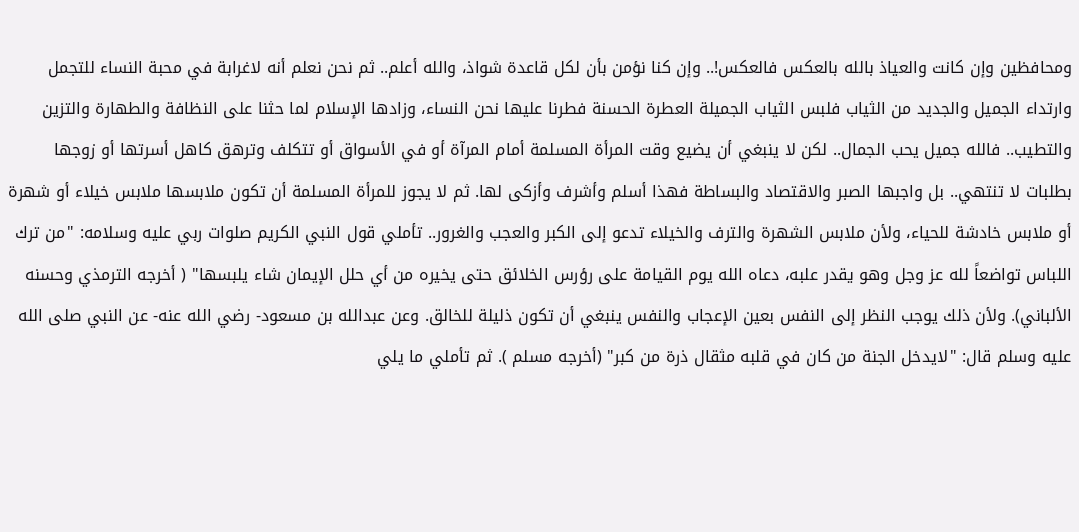ومحافظين وإن كانت والعياذ بالله بالعكس فالعكس!.. وإن كنا نؤمن بأن لكل قاعدة شواذ، والله أعلم.. ثم نحن نعلم أنه لاغرابة في محبة النساء للتجمل وارتداء الجميل والجديد من الثياب فلبس الثياب الجميلة العطرة الحسنة فطرنا عليها نحن النساء، وزادها الإسلام لما حثنا على النظافة والطهارة والتزين والتطيب.. فالله جميل يحب الجمال.. لكن لا ينبغي أن يضيع وقت المرأة المسلمة أمام المرآة أو في الأسواق أو تتكلف وترهق كاهل أسرتها أو زوجها بطلبات لا تنتهي.. بل واجبها الصبر والاقتصاد والبساطة فهذا أسلم وأشرف وأزكى لها. ثم لا يجوز للمرأة المسلمة أن تكون ملابسها ملابس خيلاء أو شهرة أو ملابس خادشة للحياء، ولأن ملابس الشهرة والترف والخيلاء تدعو إلى الكبر والعجب والغرور.. تأملي قول النبي الكريم صلوات ربي عليه وسلامه: "من ترك اللباس تواضعاً لله عز وجل وهو يقدر علبه، دعاه الله يوم القيامة على رؤرس الخلائق حتى يخيره من أي حلل الإيمان شاء يلبسها" ( أخرجه الترمذي وحسنه الألباني). ولأن ذلك يوجب النظر إلى النفس بعين الإعجاب والنفس ينبغي أن تكون ذليلة للخالق. وعن عبدالله بن مسعود- رضي الله عنه- عن النبي صلى الله عليه وسلم قال: "لايدخل الجنة من كان في قلبه مثقال ذرة من كبر" (أخرجه مسلم ). ثم تأملي ما يلي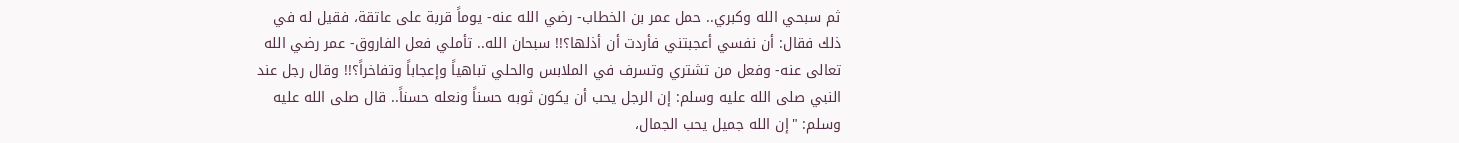ثم سبحي الله وكبري.. حمل عمر بن الخطاب- رضي الله عنه- يوماً قربة على عاتقة، فقيل له في ذلك فقال: أن نفسي أعجبتني فأردت أن أذلها؟!! سبحان الله.. تأملي فعل الفاروق- عمر رضي الله تعالى عنه- وفعل من تشتري وتسرف في الملابس والحلي تباهياً وإعجاباً وتفاخراً؟!! وقال رجل عند النبي صلى الله عليه وسلم: إن الرجل يحب أن يكون ثوبه حسناً ونعله حسناً.. قال صلى الله عليه وسلم: "إن الله جميل يحب الجمال،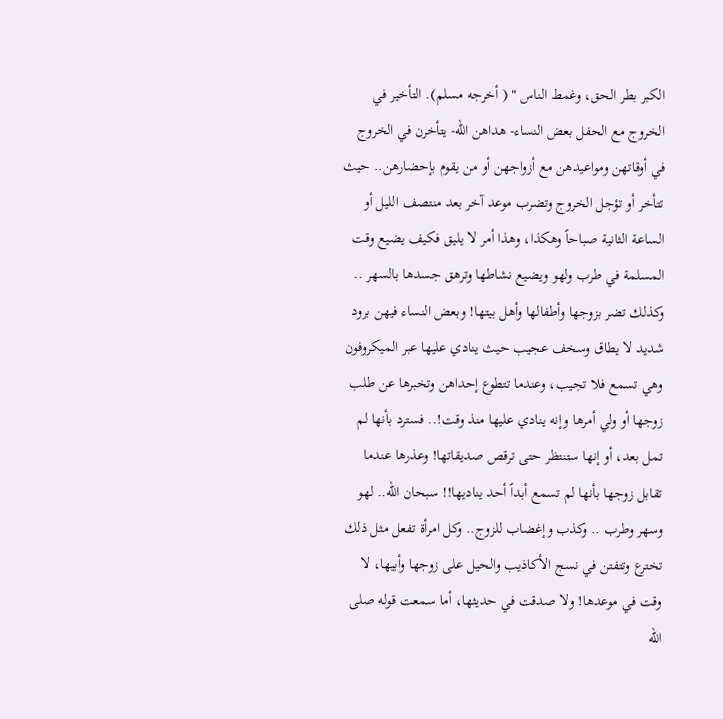الكبر بطر الحق، وغمط الناس " ( أخرجه مسلم). التأخير في الخروج مع الحفل بعض النساء- هداهن الله- يتأخرن في الخروج في أوقاتهن ومواعيدهن مع أزواجهن أو من يقوم بإحضارهن.. حيث تتأخر أو تؤجل الخروج وتضرب موعد آخر بعد منتصف الليل أو الساعة الثانية صباحاً وهكذا، وهذا أمر لا يليق فكيف يضيع وقت المسلمة في طرب ولهو ويضيع نشاطها وترهق جسدها بالسهر .. وكذلك تضر بزوجها وأطفالها وأهل بيتها! وبعض النساء فيهن برود شديد لا يطاق وسخف عجيب حيث ينادي عليها عبر الميكروفون وهي تسمع فلا تجيب، وعندما تتطوع إحداهن وتخبرها عن طلب زوجها أو ولي أمرها وإنه ينادي عليها منذ وقت!.. فسترد بأنها لم تمل بعد، أو إنها ستنتظر حتى ترقص صديقاتها! وعذرها عندما تقابل زوجها بأنها لم تسمع أبداً أحد يناديها!! سبحان الله.. لهو وسهر وطرب .. وكذب وإغضاب للزوج.. وكل امرأة تفعل مثل ذلك تخترع وتتفتن في نسج الأكاذيب والحيل على زوجها وأبيها، لا وقت في موعدها! ولا صدقت في حديثها، أما سمعت قوله صلى الله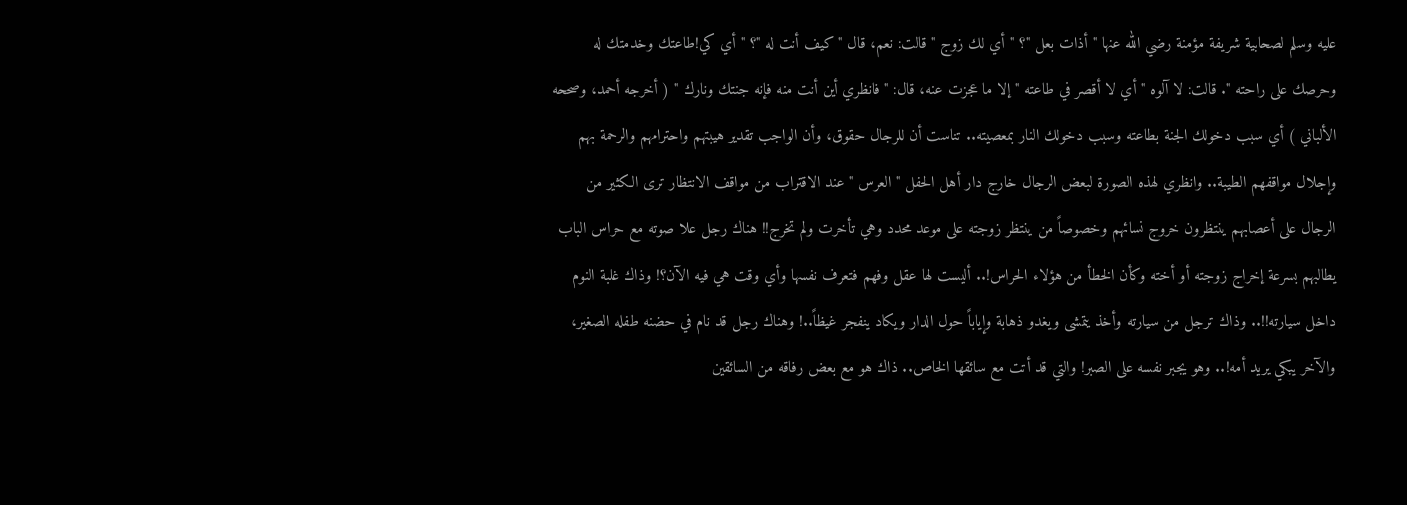عليه وسلم لصحابية شريفة مؤمنة رضي الله عنها " أذات بعل "؟ "أي لك زوج " قالت: نعم، قال "كيف أنت له "؟ "أي كي!طاعتك وخدمتك له وحرصك على راحته ". قالت: لا آلوه "أي لا أقصر في طاعته " إلا ما عجزت عنه، قال: "فانظري أين أنت منه فإنه جنتك ونارك " ( أخرجه أحمد، وصححه الألباني ) أي سبب دخولك الجنة بطاعته وسبب دخولك النار بمعصيته.. تناست أن للرجال حقوق، وأن الواجب تقدير هيبتهم واحترامهم والرحمة بهم وإجلال مواقفهم الطيبة.. وانظري لهذه الصورة لبعض الرجال خارج دار أهل الحفل "العرس " عند الاقتراب من مواقف الانتظار ترى الكثير من الرجال على أعصابهم ينتظرون خروج نسائهم وخصوصاً من ينتظر زوجته على موعد محدد وهي تأخرت ولم تخرج!! هناك رجل علا صوته مع حراس الباب يطالبهم بسرعة إخراج زوجته أو أخته وكأن الخطأ من هؤلاء الحراس!.. أليست لها عقل وفهم فتعرف نفسها وأي وقت هي فيه الآن؟! وذاك غلبة النوم داخل سيارته!!.. وذاك ترجل من سيارته وأخذ يتمشى ويغدو ذهابة وإياباً حول الدار ويكاد ينفجر غيظاً..! وهناك رجل قد نام في حضنه طفله الصغير، والآخر يبكي يريد أمه!.. وهو يجبر نفسه على الصبر! والتي قد أتت مع سائقها الخاص.. ذاك هو مع بعض رفاقه من السائقين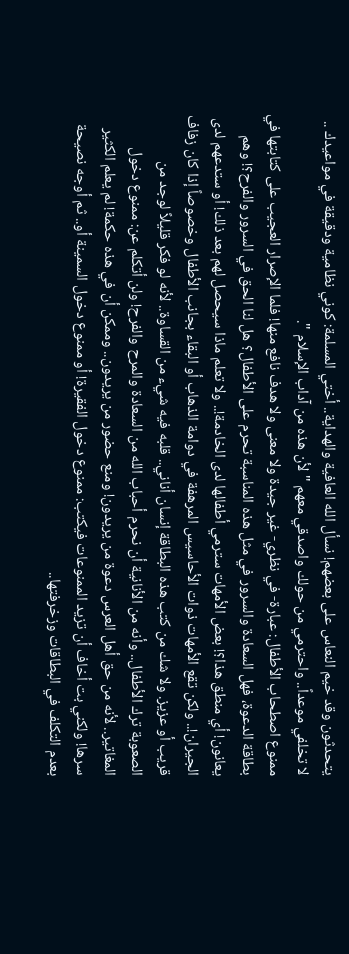يتحدثون وقد خيم النعاس على بعضهم! نسأل الله العافية والهداية.. أختي المسلمة: كوني نظامية ودقيقة في مواعيدك .. لا تخلفي موعداً.. واحترمي من حولك واصدقي معهم " لأن هذه من آداب الإسلام ".
ممنوع اصطحاب الأطفال: عبارة- في نظري- غير جيدة ولا معنى ولا هدف نافع منها! فلما الإصرار العجيب على كتابتها في بطاقة الدعوة، فهل السعادة والسرور في مثل هذه المناسبة تحرم على الأطفال؟ هل لنا الحق في السرور والفرح؟! وهم يعانون! أي منطق هذا؟! بعض الأمهات سترمي أطفالها لدى الخادمة!.. ولا تعلم ماذا سيحصل لهم بعد ذلك! أو ستدعهم لدى الجيران!.. ولكن تقع الأمهات ذوات الأحاسيس المرهفة في دوامة الذهاب أو البقاء بجانب الأطفال وخصوصاً إذا كان زفاف قريب أو عزيز. ولا شك من كتب هذه البطاقة إنسان أناني.. قلبه فيه شيء من القساوة.. لأنه لو فكر قليلاً لوجد من الصعوبة ترك الأطفال.. وأنه من الأنانية أن نحرم أحباب الله من السعادة والمرح والفرح! ولن أتكلم عن: ممنوع دخول المغاتير.. لأنه من حق أهل العرس دعوة من يريدون! ومنع حضور من يريدون.. وممكن أن في هذه حكمة! لم يعلم الكثير سرها! ولكني بت أخاف أن تزيد الممنوعات فيكتب: ممنوع دخول الفقيرة! أو ممنوع دخول السمينة أو.. ثم أوجه نصيحة بعدم التكلف في البطاقات وزخرفتها..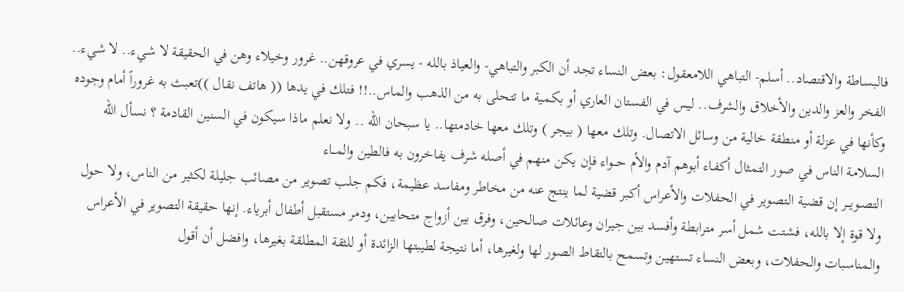فالبساطة والاقتصاد.. أسلم- التباهي اللامعقول: بعض النساء تجد أن الكبر والتباهي- والعياذ بالله - يسري في عروقهن.. غرور وخيلاء وهن في الحقيقة لا شيء.. لا شيء.. الفخر والعز والدين والأخلاق والشرف.. ليس في الفستان العاري أو بكمية ما تتحلى به من الذهب والماس..!! فتلك في يدها (( هاتف نقال ))تعبث به غروراً أمام وجوده وكأنها في عزلة أو منطقة خالية من وسائل الاتصال. وتلك معها ( بيجر ) وتلك معها خادمتها.. يا سبحان الله .. ولا نعلم ماذا سيكون في السنين القادمة ؟ نسأل الله السلامة الناس في صور التمثال أكفـاء أبوهم آدم والأم حـــواء فإن يكن منهم في أصله شرف يفاخرون به فالطين والمــاء
التصـويـــر إن قضية التصوير في الحفلات والأعراس أكبر قضية لما ينتج عنه من مخاطر ومفاسد عظيمة، فكم جلب تصوير من مصائب جليلة لكثير من الناس، ولا حول ولا قوة إلا بالله، فشتت شمل أسر مترابطة وأفسد بين جيران وعائلات صالحين، وفرق بين أزواج متحابين، ودمر مستقبل أطفال أبرياء. إنها حقيقة التصوير في الأعراس والمناسبات والحفلات، وبعض النساء تستهين وتسمح بالتقاط الصور لها ولغيرها، أما نتيجة لطيبتها الزائدة أو للثقة المطلقة بغيرها، وافضل أن أقول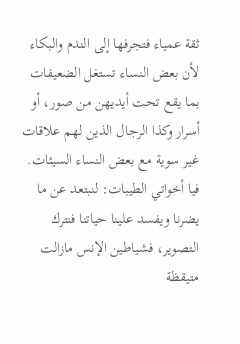ثقة عمياء فتجرفها إلى الندم والبكاء لأن بعض النساء تستغل الضعيفات بما يقع تحت أيديهن من صور، أو أسرار وكذا الرجال الذين لهم علاقات غير سوية مع بعض النساء السيئات. فيا أخواتي الطيبات: لنبتعد عن ما يضرنا ويفسد علينا حياتنا فنترك التصوير، فشياطين الإنس مازالت متيقظة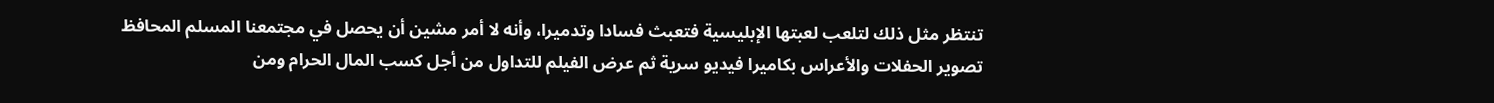تنتظر مثل ذلك لتلعب لعبتها الإبليسية فتعبث فسادا وتدميرا، وأنه لا أمر مشين أن يحصل في مجتمعنا المسلم المحافظ تصوير الحفلات والأعراس بكاميرا فيديو سرية ثم عرض الفيلم للتداول من أجل كسب المال الحرام ومن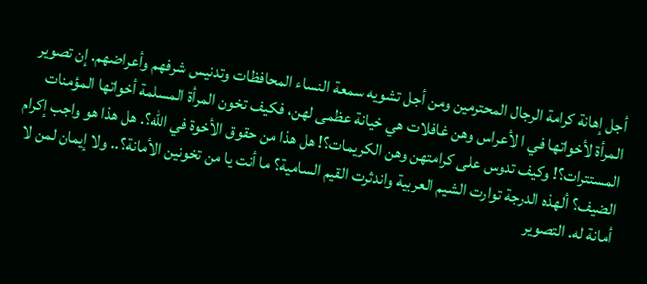أجل إهانة كرامة الرجال المحترمين ومن أجل تشويه سمعة النساء المحافظات وتدنيس شرفهم وأعراضهم. إن تصوير المرأة لأخواتها في ا لأعراس وهن غافلات هي خيانة عظمى لهن، فكيف تخون المرأة المسلمة أخواتها المؤمنات المستترات؟! وكيف تدوس على كرامتهن وهن الكريمات؟! هل هذا من حقوق الأخوة في الله؟. هل هذا هو واجب إكرام الضيف؟ ألهذه الدرجة توارت الشيم العربية واندثرت القيم السامية؟ ما أنت يا من تخونين الأمانة؟.. ولا إيمان لمن لا أمانة له. التصوير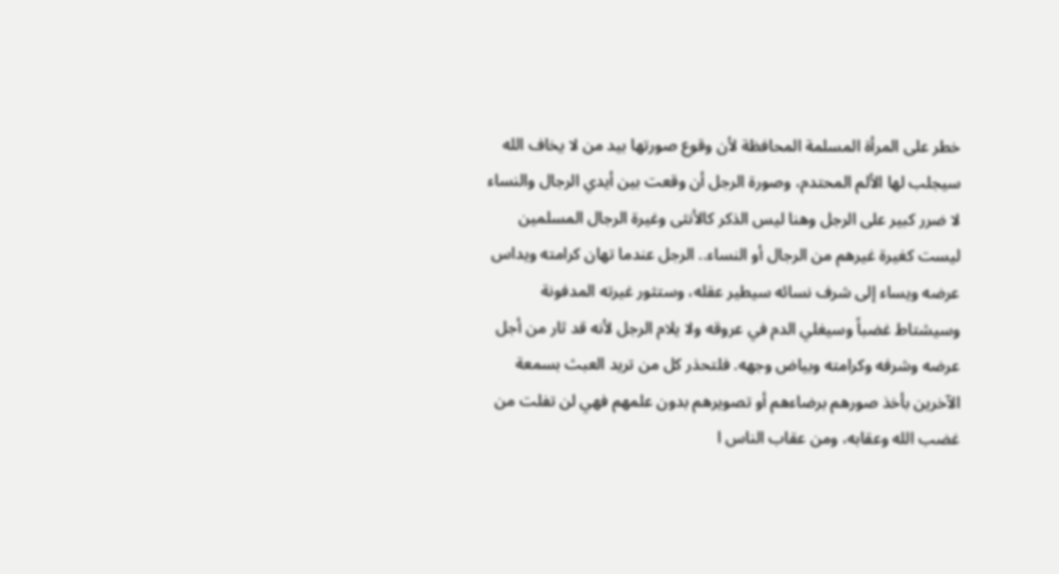خطر على المرأة المسلمة المحافظة لأن وقوع صورتها بيد من لا يخاف الله سيجلب لها الألم المحتدم، وصورة الرجل أن وقعت بين أيدي الرجال والنساء لا ضرر كبير على الرجل وهنا ليس الذكر كالأنثى وغيرة الرجال المسلمين ليست كغيرة غيرهم من الرجال أو النساء.. الرجل عندما تهان كرامته ويداس عرضه ويساء إلى شرف نسائه سيطير عقله، وستثور غيرته المدفونة وسيشتاط غضباً وسيغلي الدم في عروقه ولا يلام الرجل لأنه قد ثار من أجل عرضه وشرفه وكرامته وبياض وجهه. فلتحذر كل من تريد العبث بسمعة الآخرين بأخذ صورهم برضاءهم أو تصويرهم بدون علمهم فهي لن تفلت من غضب الله وعقابه، ومن عقاب الناس ا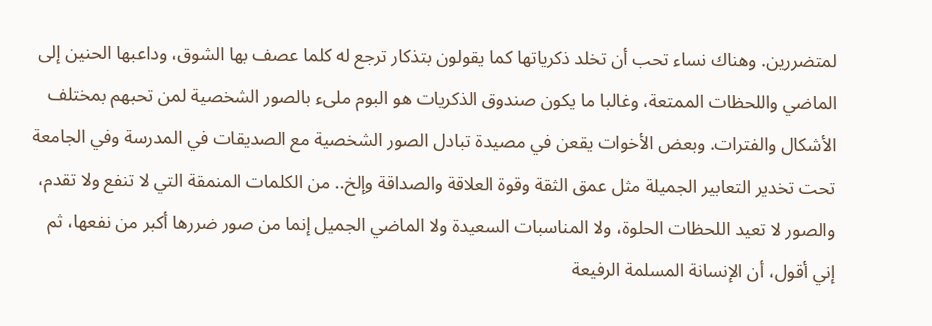لمتضررين. وهناك نساء تحب أن تخلد ذكرياتها كما يقولون بتذكار ترجع له كلما عصف بها الشوق، وداعبها الحنين إلى الماضي واللحظات الممتعة، وغالبا ما يكون صندوق الذكريات هو البوم ملىء بالصور الشخصية لمن تحبهم بمختلف الأشكال والفترات. وبعض الأخوات يقعن في مصيدة تبادل الصور الشخصية مع الصديقات في المدرسة وفي الجامعة تحت تخدير التعابير الجميلة مثل عمق الثقة وقوة العلاقة والصداقة وإلخ.. من الكلمات المنمقة التي لا تنفع ولا تقدم، والصور لا تعيد اللحظات الحلوة، ولا المناسبات السعيدة ولا الماضي الجميل إنما من صور ضررها أكبر من نفعها، ثم إني أقول، أن الإنسانة المسلمة الرفيعة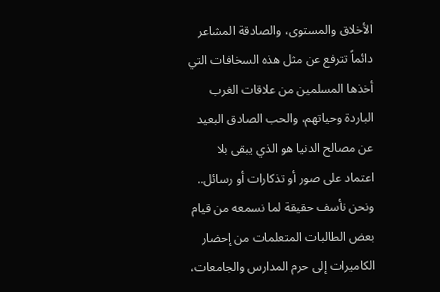الأخلاق والمستوى، والصادقة المشاعر دائماً تترفع عن مثل هذه السخافات التي أخذها المسلمين من علاقات الغرب الباردة وحياتهم، والحب الصادق البعيد عن مصالح الدنيا هو الذي يبقى بلا اعتماد على صور أو تذكارات أو رسائل.. ونحن نأسف حقيقة لما نسمعه من قيام بعض الطالبات المتعلمات من إحضار الكاميرات إلى حرم المدارس والجامعات،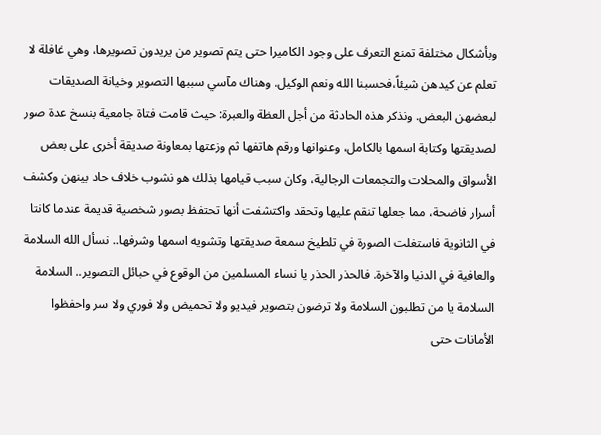وبأشكال مختلفة تمنع التعرف على وجود الكاميرا حتى يتم تصوير من يريدون تصويرها، وهي غافلة لا تعلم عن كيدهن شيئاً،فحسبنا الله ونعم الوكيل. وهناك مآسي سببها التصوير وخيانة الصديقات لبعضهن البعض. ونذكر هذه الحادثة من أجل العظة والعبرة: حيث قامت فتاة جامعية بنسخ عدة صور لصديقتها وكتابة اسمها بالكامل، وعنوانها ورقم هاتفها ثم وزعتها بمعاونة صديقة أخرى على بعض الأسواق والمحلات والتجمعات الرجالية، وكان سبب قيامها بذلك هو نشوب خلاف حاد بينهن وكشف أسرار فاضحة، مما جعلها تنقم عليها وتحقد واكتشفت أنها تحتفظ بصور شخصية قديمة عندما كانتا في الثانوية فاستغلت الصورة في تلطيخ سمعة صديقتها وتشويه اسمها وشرفها.. نسأل الله السلامة والعافية في الدنيا والآخرة. فالحذر الحذر يا نساء المسلمين من الوقوع في حبائل التصوير.. السلامة السلامة يا من تطلبون السلامة ولا ترضون بتصوير فيديو ولا تحميض ولا فوري ولا سر واحفظوا الأمانات حتى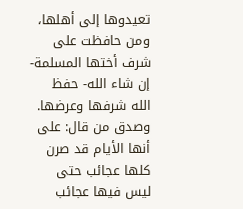تعيدوها إلى أهلها، ومن حافظت على شرف أختها المسلمة- إن شاء الله- حفظ الله شرفها وعرضها. وصدق من قال: على أنها الأيام قد صرن كلها عجائب حتى ليس فيها عجائب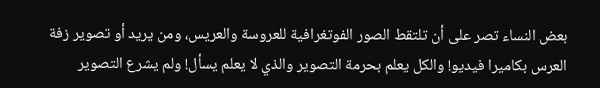بعض النساء تصر على أن تلتقط الصور الفوتغرافية للعروسة والعريس، ومن يريد أو تصوير زفة العرس بكاميرا فيديو! والكل يعلم بحرمة التصوير والذي لا يعلم يسأل! ولم يشرع التصوير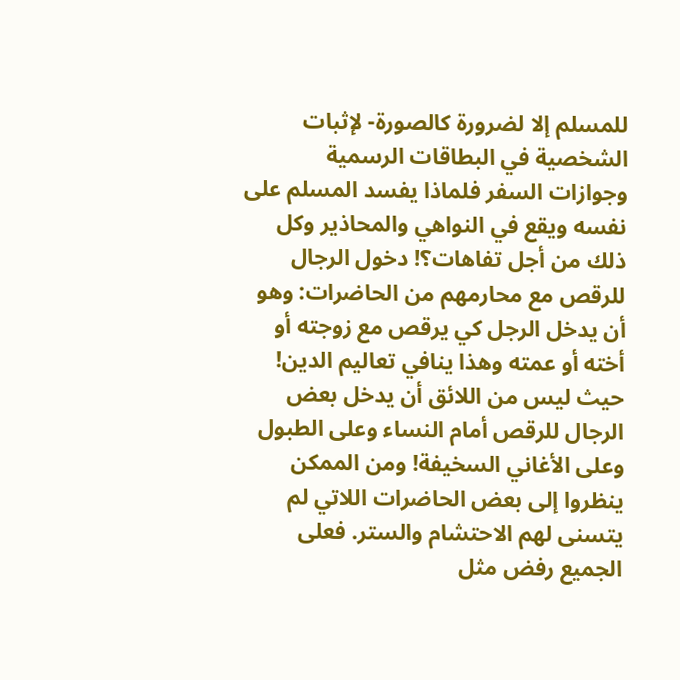للمسلم إلا لضرورة كالصورة- لإثبات الشخصية في البطاقات الرسمية وجوازات السفر فلماذا يفسد المسلم على نفسه ويقع في النواهي والمحاذير وكل ذلك من أجل تفاهات؟! دخول الرجال للرقص مع محارمهم من الحاضرات: وهو أن يدخل الرجل كي يرقص مع زوجته أو أخته أو عمته وهذا ينافي تعاليم الدين! حيث ليس من اللائق أن يدخل بعض الرجال للرقص أمام النساء وعلى الطبول وعلى الأغاني السخيفة! ومن الممكن ينظروا إلى بعض الحاضرات اللاتي لم يتسنى لهم الاحتشام والستر. فعلى الجميع رفض مثل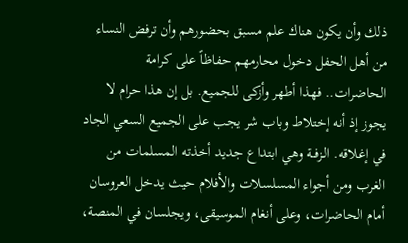ذلك وأن يكون هناك علم مسبق بحضورهم وأن ترفض النساء من أهل الحفل دخول محارمهم حفاظاً على كرامة الحاضرات.. فهذا أطهر وأزكى للجميع. بل إن هذا حرام لا يجوز إذ أنه إختلاط وباب شر يجب على الجميع السعي الجاد في إغلاقه. الـزفــة وهي ابتداع جديد أخذته المسلمات من الغرب ومن أجواء المسلسلات والأفلام حيث يدخل العروسان أمام الحاضرات، وعلى أنغام الموسيقى، ويجلسان في المنصة،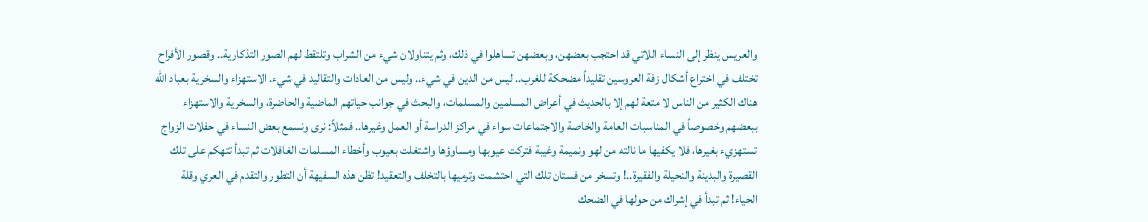والعريس ينظر إلى النساء اللاتي قد احتجب بعضهن، وبعضهن تساهلوا في ذلك، وثم يتناولان شيء من الشراب وتلتقط لهم الصور التذكارية.. وقصور الأفراح تختلف في اختراع أشكال زفة العروسين تقليداً مضحكة للغرب.. ليس من الدين في شيء.. وليس من العادات والتقاليد في شيء. الاستهزاء والسخرية بعباد الله هناك الكثير من الناس لا متعة لهم إلا بالحديث في أعراض المسلمين والمسلمات، والبحث في جوانب حياتهم الماضية والحاضرة، والسخرية والاستهزاء ببعضهم وخصوصاً في المناسبات العامة والخاصة والاجتماعات سواء في مراكز الدراسة أو العمل وغيرها.. فمثلاً: نرى ونسمع بعض النساء في حفلات الزواج تستهزيء بغيرها، فلا يكفيها ما نالته من لهو ونميمة وغيبة فتركت عيوبها ومساوؤها واشتغلت بعيوب وأخطاء المسلمات الغافلات ثم تبدأ تتهكم على تلك القصيرة والبدينة والنحيلة والفقيرة..! وتسخر من فستان تلك التي احتشمت وترميها بالتخلف والتعقيد! تظن هذه السفيهة أن التطور والتقدم في العري وقلة الحياء! ثم تبدأ في إشراك من حولها في الضحك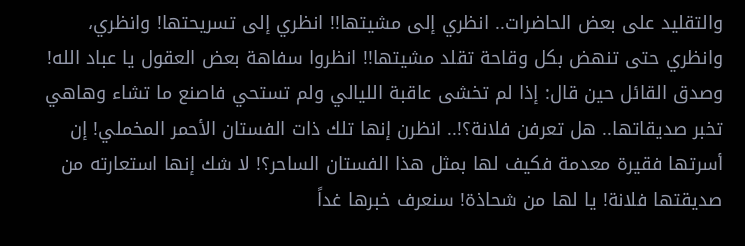والتقليد على بعض الحاضرات.. انظري إلى مشيتها!! انظري إلى تسريحتها! وانظري، وانظري حتى تنهض بكل وقاحة تقلد مشيتها!! انظروا سفاهة بعض العقول يا عباد الله! وصدق القائل حين قال: إذا لم تخشى عاقبة الليالي ولم تستحي فاصنع ما تشاء وهاهي تخبر صديقاتها.. هل تعرفن فلانة؟!.. انظرن إنها تلك ذات الفستان الأحمر المخملي! إن أسرتها فقيرة معدمة فكيف لها بمثل هذا الفستان الساحر؟! لا شك إنها استعارته من صديقتها فلانة! يا لها من شحاذة! سنعرف خبرها غداً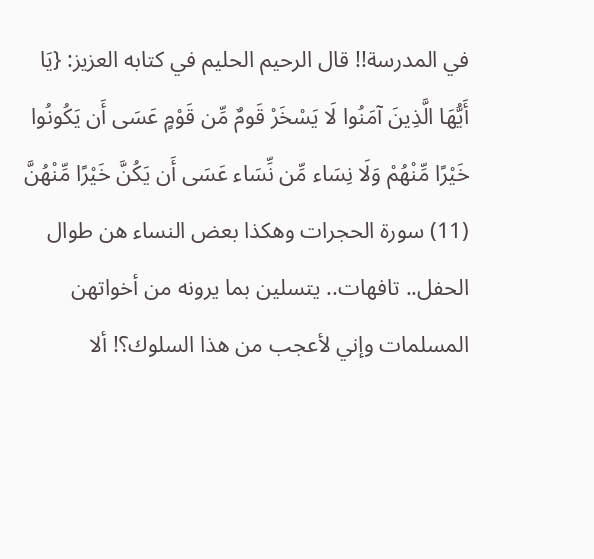في المدرسة!! قال الرحيم الحليم في كتابه العزيز: {يَا أَيُّهَا الَّذِينَ آمَنُوا لَا يَسْخَرْ قَومٌ مِّن قَوْمٍ عَسَى أَن يَكُونُوا خَيْرًا مِّنْهُمْ وَلَا نِسَاء مِّن نِّسَاء عَسَى أَن يَكُنَّ خَيْرًا مِّنْهُنَّ (11) سورة الحجرات وهكذا بعض النساء هن طوال الحفل.. تافهات.. يتسلين بما يرونه من أخواتهن المسلمات وإني لأعجب من هذا السلوك؟! ألا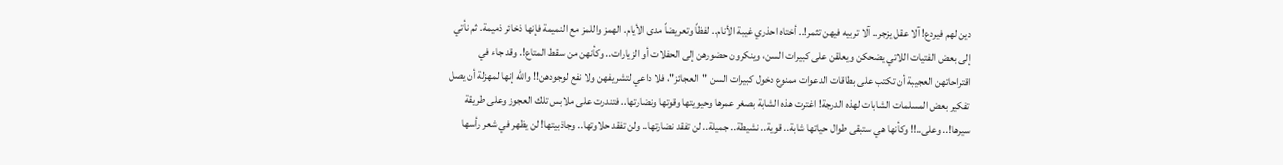دين لهم فيردع! آلا عقل يزجر.. آلا تربيه فيهن تثمر!.. أختاه احذري غيبة الأنام.. لفظاً وتعريضاً مدى الأيام. الهمز واللمز مع النميمة فإنها ذخائر ذميمة. ثم نأتي إلى بعض الفتيات اللاتي يضحكن ويعلقن على كبيرات السن، وينكرون حضورهن إلى الحفلات أو الزيارات.. وكأنهن من سقط المتاع!. وقد جاء في اقتراحاتهن العجيبة أن تكتب على بطاقات الدعوات ممنوع دخول كبيرات السن "العجائز"، فلا داعي لتشريفهن ولا نفع لوجودهن!! والله إنها لمهزلة أن يصل تفكير بعض المسلمات الشابات لهذه الدرجة! اغترت هذه الشابة بصغر عمرها وحيويتها وقوتها ونضارتها.. فتندرت على ملابس تلك العجوز وعلى طريقة سيرها!.. وعلى..!! وكأنها هي ستبقى طوال حياتها شابة.. قوية.. نشيطة.. جميلة.. لن تفقد نضارتها.. ولن تفقد حلاوتها.. وجاذبيتها! لن يظهر في شعر رأسها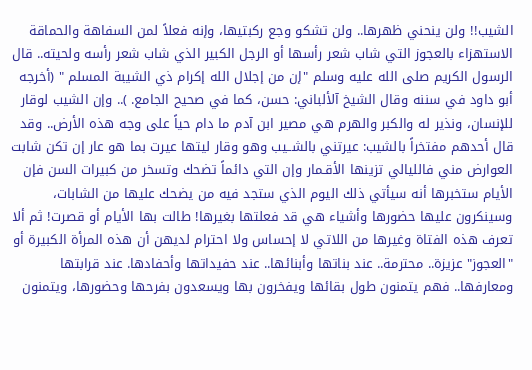الشيب!! ولن ينحني ظهرها.. ولن تشكو وجع ركبتيها، وإنه فعلاً لمن السفاهة والحماقة الاستهزاء بالعجوز التي شاب شعر رأسها أو الرجل الكبير الذي شاب شعر رأسه ولحيته.. قال الرسول الكريم صلى الله عليه وسلم "إن من إجلال الله إكرام ذي الشيبة المسلم " (أخرجه أبو داود في سننه وقال الشيخ آلألباني: حسن، كما في صحيح الجامع. ).. وإن الشيب لوقار للإنسان، ونذير له والكبر والهرم هي مصير ابن آدم ما دام حياً على وجه هذه الأرض.. وقد قال أحدهم مفتخراً بالشيب: عيرتني بالشــيب وهو وقار ليتها عيرت بما هو عار إن تكن شابت العوارض مني فالليالي تزينها الأقـمار وإن التي دائماً تضحك وتسخر من كبيرات السن فإن الأيام ستخبرها أنه سيأتي ذلك اليوم الذي ستجد فيه من يضحك عليها من الشابات، وسينكرون عليها حضورها وأشياء هي قد فعلتها بغيرها! طالت بها الأيام أو قصرت! ثم ألا تعرف هذه الفتاة وغيرها من اللاتي لا إحساس ولا احترام لديهن أن هذه المرأة الكبيرة أو "العجوز" عزيزة.. محترمة.. عند بناتها وأبنائها.. عند حفيداتها وأحفادها. عند قرابتها ومعارفها.. فهم يتمنون طول بقائها ويفخرون بها ويسعدون بفرحها وحضورها، ويتمنون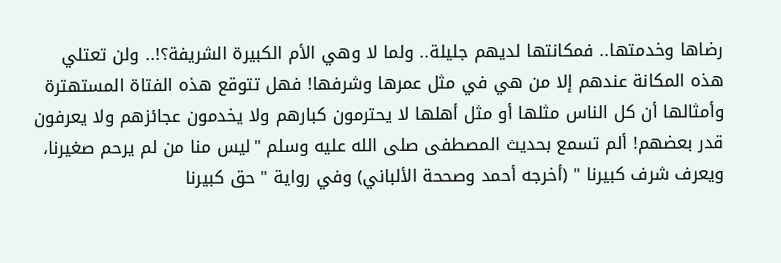رضاها وخدمتها.. فمكانتها لديهم جليلة.. ولما لا وهي الأم الكبيرة الشريفة؟!.. ولن تعتلي هذه المكانة عندهم إلا من هي في مثل عمرها وشرفها! فهل تتوقع هذه الفتاة المستهترة وأمثالها أن كل الناس مثلها أو مثل أهلها لا يحترمون كبارهم ولا يخدمون عجائزهم ولا يعرفون قدر بعضهم! ألم تسمع بحديث المصطفى صلى الله عليه وسلم "ليس منا من لم يرحم صغيرنا، ويعرف شرف كبيرنا " (أخرجه أحمد وصححة الألباني) وفي رواية " حق كبيرنا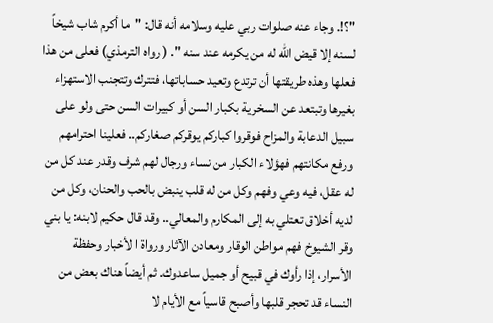"؟!. وجاء عنه صلوات ربي عليه وسلامه أنه قال: "ما أكرم شاب شيخاً لسنه إلا قيض الله له من يكرمه عند سنه ". ( رواه الترمذي) فعلى من هذا فعلها وهذه طريقتها أن ترتدع وتعيد حساباتها، فتترك وتتجنب الاستهزاء بغيرها وتبتعد عن السخرية بكبار السن أو كبيرات السن حتى ولو على سبيل الدعابة والمزاح فوقروا كباركم يوقركم صغاركم.. فعلينا احترامهم ورفع مكانتهم فهؤلاء الكبار من نساء ورجال لهم شرف وقدر عند كل من له عقل، فيه وعي وفهم وكل من له قلب ينبض بالحب والحنان، وكل من لديه أخلاق تعتلي به إلى المكارم والمعالي.. وقد قال حكيم لابنه: يا بني وقر الشيوخ فهم مواطن الوقار ومعادن الآثار ورواة ا لأخبار وحفظة الأسرار، إذا رأوك في قبيح أو جميل ساعدوك. ثم أيضاً هناك بعض من النساء قد تحجر قلبها وأصبح قاسياً مع الأيام لا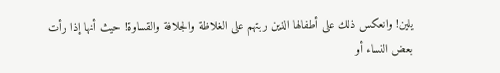يلين! وانعكس ذلك على أطفالها الذين ربتهم على الغلاظة والجلافة والقساوة! حيث أنها إذا رأت بعض النساء أو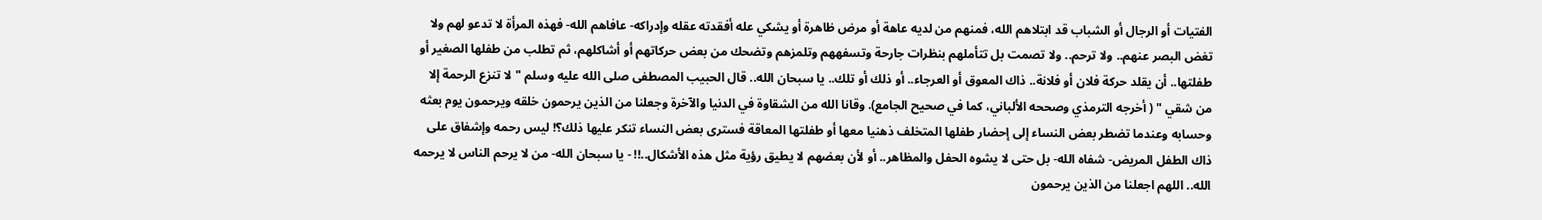الفتيات أو الرجال أو الشباب قد ابتلاهم الله، فمنهم من لديه عاهة أو مرض ظاهرة أو يشكي عله أفقدته عقله وإدراكه- عافاهم الله- فهذه المرأة لا تدعو لهم ولا تغض البصر عنهم.. ولا ترحم.. ولا تصمت بل تتأملهم بنظرات جارحة وتسفههم وتلمزهم وتضحك من بعض حركاتهم أو أشاكلهم، ثم تطلب من طفلها الصغير أو طفلتها.. أن يقلد حركة فلان أو فلانة.. ذاك المعوق أو العرجاء.. أو ذلك أو تلك.. يا سبحان الله.. قال الحبيب المصطفى صلى الله عليه وسلم "لا تنزع الرحمة إلا من شقي " ( أخرجه الترمذي وصححه الألباني، كما في صحيح الجامع). وقانا الله من الشقاوة في الدنيا والآخرة وجعلنا من الذين يرحمون خلقه ويرحمون يوم بعثه وحسابه وعندما تضطر بعض النساء إلى إحضار طفلها المتخلف ذهنيا معها أو طفلتها المعاقة فسترى بعض النساء تنكر عليها ذلك؟! ليس رحمه وإشفاق على ذاك الطفل المريض- شفاه الله- بل حتى لا يشوه الحفل والمظاهر.. أو لأن بعضهم لا يطيق رؤية مثل هذه الأشكال..!! - يا سبحان الله- من لا يرحم الناس لا يرحمه الله.. اللهم اجعلنا من الذين يرحمون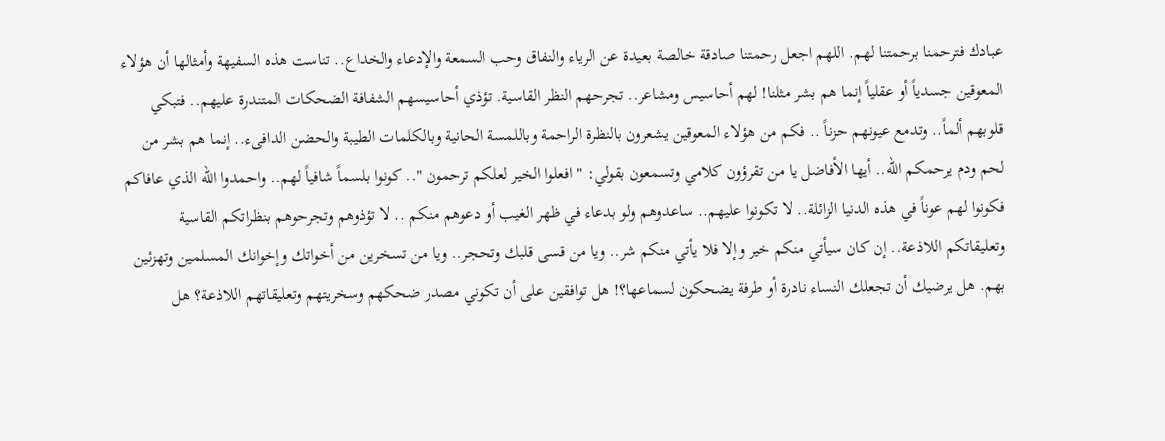عبادك فترحمنا برحمتنا لهم. اللهم اجعل رحمتنا صادقة خالصة بعيدة عن الرياء والنفاق وحب السمعة والإدعاء والخداع.. تناست هذه السفيهة وأمثالها أن هؤلاء المعوقين جسدياً أو عقلياً إنما هم بشر مثلنا! لهم أحاسيس ومشاعر.. تجرحهم النظر القاسية. تؤذي أحاسيسهم الشفافة الضحكات المتندرة عليهم.. فتبكي قلوبهم ألماً.. وتدمع عيونهم حزناً .. فكم من هؤلاء المعوقين يشعرون بالنظرة الراحمة وباللمسة الحانية وبالكلمات الطيبة والحضن الدافىء.. إنما هم بشر من لحم ودم يرحمكم الله.. أيها الأفاضل يا من تقرؤون كلامي وتسمعون بقولي: "افعلوا الخير لعلكم ترحمون ".. كونوا بلسماً شافياً لهم.. واحمدوا الله الذي عافاكم فكونوا لهم عوناً في هذه الدنيا الزائلة.. لا تكونوا عليهم.. ساعدوهم ولو بدعاء في ظهر الغيب أو دعوهم منكم .. لا تؤذوهم وتجرحوهم بنظراتكم القاسية وتعليقاتكم اللاذعة.. إن كان سيأتي منكم خير وإلا فلا يأتي منكم شر.. ويا من قسى قلبك وتحجر.. ويا من تسخرين من أخواتك وإخوانك المسلمين وتهزئين بهم. هل يرضيك أن تجعلك النساء نادرة أو طرفة يضحكون لسماعها؟! هل توافقين على أن تكوني مصدر ضحكهم وسخريتهم وتعليقاتهم اللاذعة؟ هل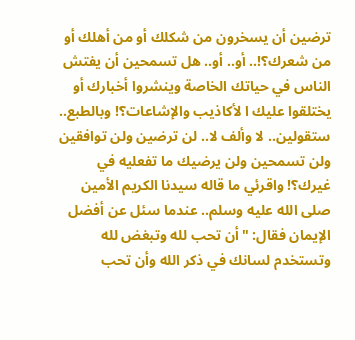ترضين أن يسخرون من شكلك أو من أهلك أو من شعرك؟!.. أو.. أو.. هل تسمحين أن يفتش الناس في حياتك الخاصة وينشروا أخبارك أو يختلقوا عليك ا لأكاذيب والإشاعات؟! وبالطبع.. ستقولين.. لا وألف لا.. لن ترضين ولن توافقين ولن تسمحين ولن يرضيك ما تفعليه في غيرك؟! واقرئي ما قاله سيدنا الكريم الأمين صلى الله عليه وسلم.. عندما سئل عن أفضل الإيمان فقال: "أن تحب لله وتبغض لله وتستخدم لسانك في ذكر الله وأن تحب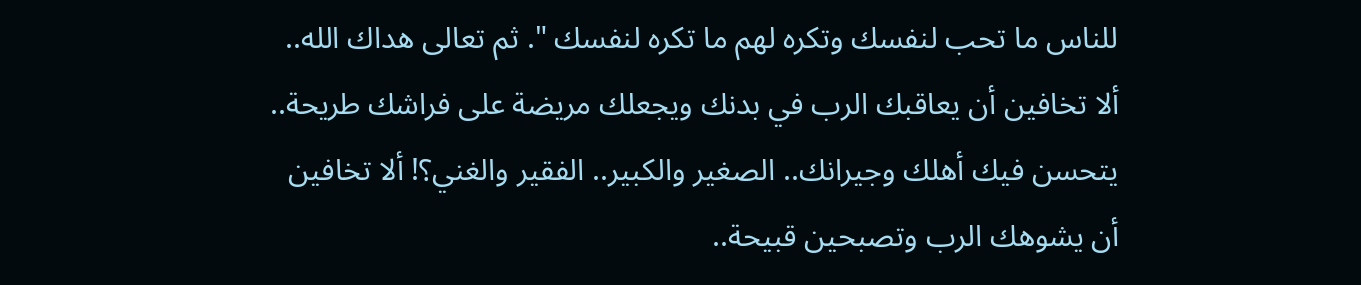للناس ما تحب لنفسك وتكره لهم ما تكره لنفسك ". ثم تعالى هداك الله.. ألا تخافين أن يعاقبك الرب في بدنك ويجعلك مريضة على فراشك طريحة.. يتحسن فيك أهلك وجيرانك.. الصغير والكبير.. الفقير والغني؟! ألا تخافين أن يشوهك الرب وتصبحين قبيحة..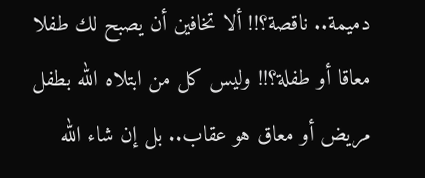دميمة.. ناقصة؟!! ألا تخافين أن يصبح لك طفلا معاقا أو طفلة؟!! وليس كل من ابتلاه الله بطفل مريض أو معاق هو عقاب.. بل إن شاء الله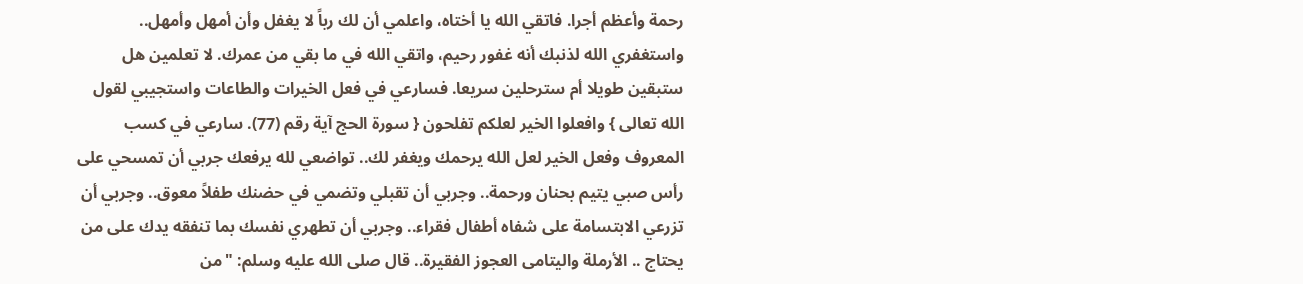رحمة وأعظم أجرا. فاتقي الله يا أختاه، واعلمي أن لك رباً لا يغفل وأن أمهل وأمهل.. واستغفري الله لذنبك أنه غفور رحيم، واتقي الله في ما بقي من عمرك. لا تعلمين هل ستبقين طويلا أم سترحلين سريعا. فسارعي في فعل الخيرات والطاعات واستجيبي لقول الله تعالى } وافعلوا الخير لعلكم تفلحون { سورة الحج آية رقم (77). سارعي في كسب المعروف وفعل الخير لعل الله يرحمك ويغفر لك.. تواضعي لله يرفعك جربي أن تمسحي على رأس صبي يتيم بحنان ورحمة.. وجربي أن تقبلي وتضمي في حضنك طفلاً معوق.. وجربي أن تزرعي الابتسامة على شفاه أطفال فقراء.. وجربي أن تطهري نفسك بما تنفقه يدك على من يحتاج .. الأرملة واليتامى العجوز الفقيرة.. قال صلى الله عليه وسلم: "من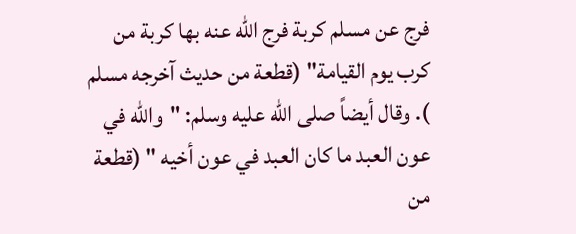فرج عن مسلم كربة فرج الله عنه بها كربة من كرب يوم القيامة" (قطعة من حديث آخرجه مسلم ). وقال أيضاً صلى الله عليه وسلم: "والله في عون العبد ما كان العبد في عون أخيه " (قطعة من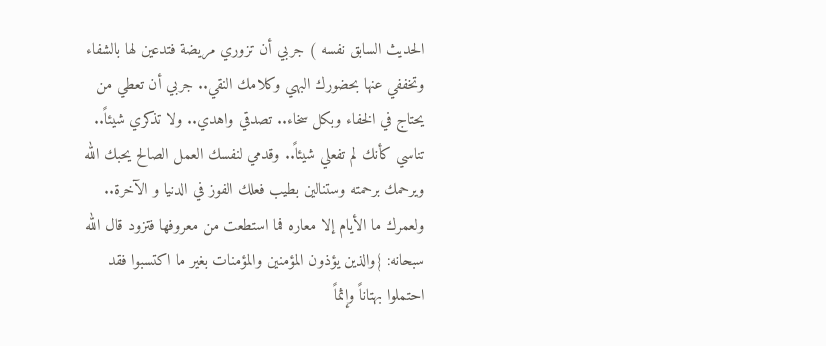الحديث السابق نفسه ) جربي أن تزوري مريضة فتدعين لها بالشفاء وتخففي عنها بحضورك البهي وكلامك النقي.. جربي أن تعطي من يحتاج في الخفاء وبكل سخاء.. تصدقي واهدي.. ولا تذكري شيئاً.. تناسي كأنك لم تفعلي شيئاً.. وقدمي لنفسك العمل الصالح يحبك الله ويرحمك برحمته وستنالين بطيب فعلك الفوز في الدنيا و الآخرة.. ولعمرك ما الأيام إلا معاره فما استطعت من معروفها فتزود قال الله سبحانه: }والذين يؤذون المؤمنين والمؤمنات بغير ما اكتسبوا فقد احتملوا بهتاناً وإثماً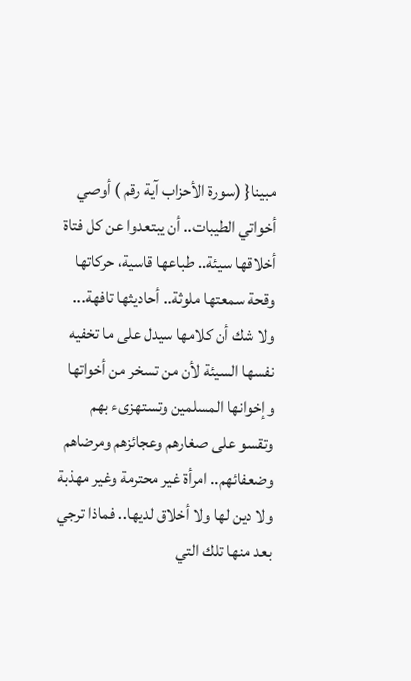مبينا{ (سورة الأحزاب آية رقم ) أوصي أخواتي الطيبات.. أن يبتعدوا عن كل فتاة أخلاقها سيئة.. طباعها قاسية، حركاتها وقحة سمعتها ملوثة.. أحاديثها تافهة... ولا شك أن كلامها سيدل على ما تخفيه نفسها السيئة لأن من تسخر من أخواتها وإخوانها المسلمين وتستهزىء بهم وتقسو على صغارهم وعجائزهم ومرضاهم وضعفائهم.. امرأة غير محترمة وغير مهذبة ولا دين لها ولا أخلاق لديها.. فماذا ترجي بعد منها تلك التي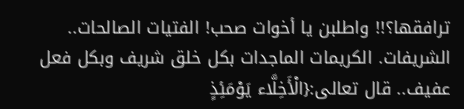ترافقها؟!! واطلبن يا أخوات صحب! الفتيات الصالحات.. الشريفات. الكريمات الماجدات بكل خلق شريف وبكل فعل عفيف.. قال تعالى:{الْأَخِلَّاء يَوْمَئِذٍ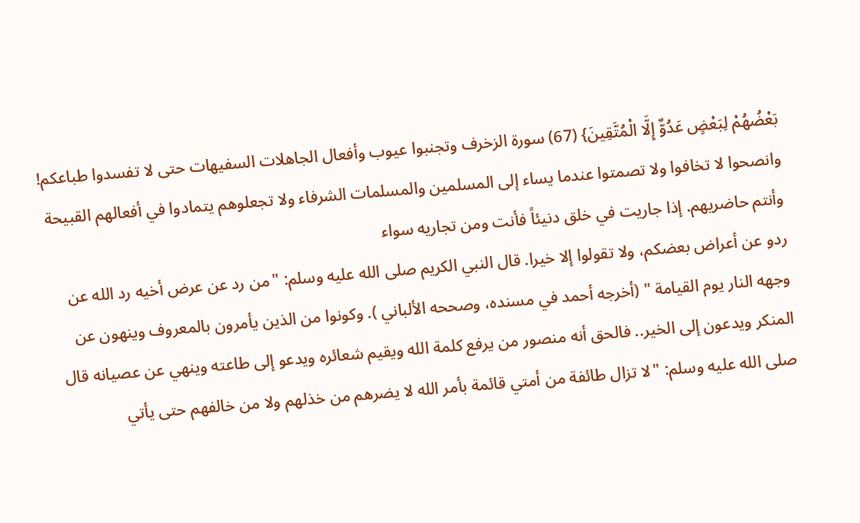بَعْضُهُمْ لِبَعْضٍ عَدُوٌّ إِلَّا الْمُتَّقِينَ} (67) سورة الزخرف وتجنبوا عيوب وأفعال الجاهلات السفيهات حتى لا تفسدوا طباعكم! وانصحوا لا تخافوا ولا تصمتوا عندما يساء إلى المسلمين والمسلمات الشرفاء ولا تجعلوهم يتمادوا في أفعالهم القبيحة وأنتم حاضريهم. إذا جاريت في خلق دنيئاً فأنت ومن تجاريه سواء
ردو عن أعراض بعضكم، ولا تقولوا إلا خيرا. قال النبي الكريم صلى الله عليه وسلم: "من رد عن عرض أخيه رد الله عن وجهه النار يوم القيامة " (أخرجه أحمد في مسنده، وصححه الألباني ). وكونوا من الذين يأمرون بالمعروف وينهون عن المنكر ويدعون إلى الخير.. فالحق أنه منصور من يرفع كلمة الله ويقيم شعائره ويدعو إلى طاعته وينهي عن عصيانه قال صلى الله عليه وسلم: "لا تزال طائفة من أمتي قائمة بأمر الله لا يضرهم من خذلهم ولا من خالفهم حتى يأتي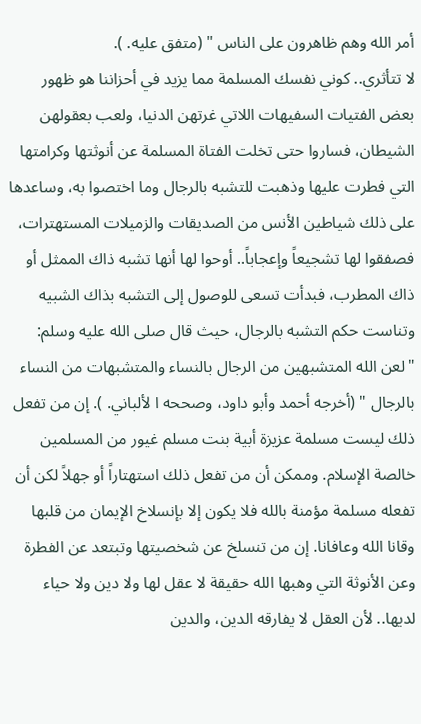أمر الله وهم ظاهرون على الناس " (متفق عليه. ).
لا تتأثري.. كوني نفسك المسلمة مما يزيد في أحزاننا هو ظهور بعض الفتيات السفيهات اللاتي غرتهن الدنيا، ولعب بعقولهن الشيطان، فساروا حتى تخلت الفتاة المسلمة عن أنوثتها وكرامتها التي فطرت عليها وذهبت للتشبه بالرجال وما اختصوا به، وساعدها على ذلك شياطين الأنس من الصديقات والزميلات المستهترات، فصفقوا لها تشجيعاً وإعجاباً.. أوحوا لها أنها تشبه ذاك الممثل أو ذاك المطرب، فبدأت تسعى للوصول إلى التشبه بذاك الشبيه وتناست حكم التشبه بالرجال، حيث قال صلى الله عليه وسلم: "لعن الله المتشبهين من الرجال بالنساء والمتشبهات من النساء بالرجال " (أخرجه أحمد وأبو داود، وصححه ا لألباني. ). إن من تفعل ذلك ليست مسلمة عزيزة أبية بنت مسلم غيور من المسلمين خالصة الإسلام. وممكن أن من تفعل ذلك استهتاراً أو جهلاً لكن أن تفعله مسلمة مؤمنة بالله فلا يكون إلا بإنسلاخ الإيمان من قلبها وقانا الله وعافانا. إن من تنسلخ عن شخصيتها وتبتعد عن الفطرة وعن الأنوثة التي وهبها الله حقيقة لا عقل لها ولا دين ولا حياء لديها.. لأن العقل لا يفارقه الدين، والدين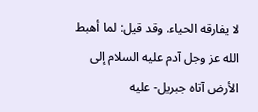لا يفارقه الحياء. وقد قيل: لما أهبط الله عز وجل آدم عليه السلام إلى الأرض آتاه جبريل- عليه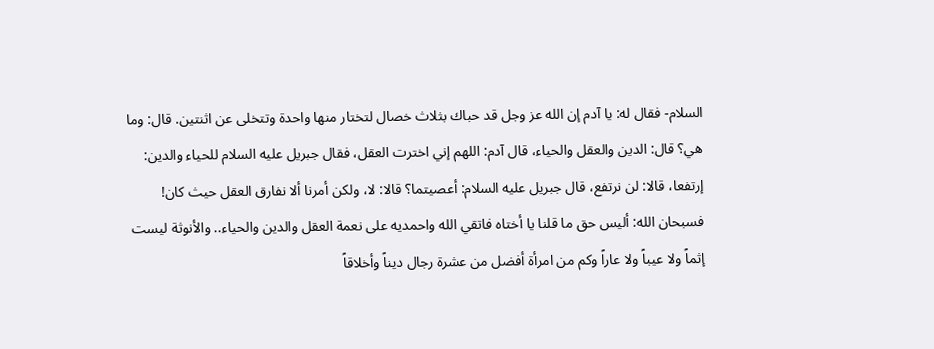السلام- فقال له: يا آدم إن الله عز وجل قد حباك بثلاث خصال لتختار منها واحدة وتتخلى عن اثنتين. قال: وما هي؟ قال: الدين والعقل والحياء، قال آدم: اللهم إني اخترت العقل، فقال جبريل عليه السلام للحياء والدين: إرتفعا، قالا: لن نرتفع، قال جبريل عليه السلام: أعصيتما؟ قالا: لا، ولكن أمرنا ألا نفارق العقل حيث كان! فسبحان الله: أليس حق ما قلنا يا أختاه فاتقي الله واحمديه على نعمة العقل والدين والحياء.. والأنوثة ليست إثماً ولا عيباً ولا عاراً وكم من امرأة أفضل من عشرة رجال ديناً وأخلاقاً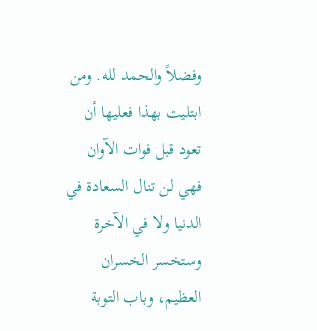وفضلاً والحمد لله. ومن ابتليت بهذا فعليها أن تعود قبل فوات الآوان فهي لن تنال السعادة في الدنيا ولا في الآخرة وستخسر الخسران العظيم، وباب التوبة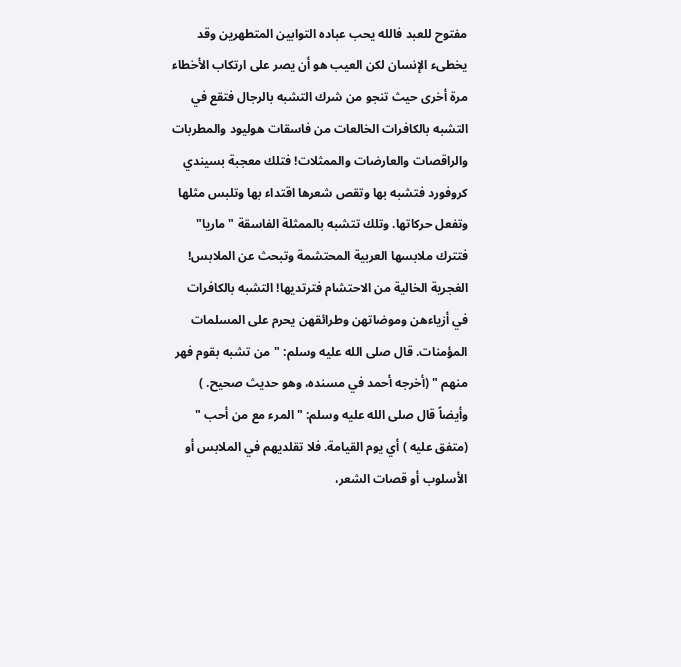مفتوح للعبد فالله يحب عباده التوابين المتطهرين وقد يخطىء الإنسان لكن العيب هو أن يصر على ارتكاب الأخطاء مرة أخرى حيث تنجو من شرك التشبه بالرجال فتقع في التشبه بالكافرات الخالعات من فاسقات هوليود والمطربات والراقصات والعارضات والممثلات! فتلك معجبة بسيندي كروفورد فتشبه بها وتقص شعرها اقتداء بها وتلبس مثلها وتفعل حركاتها. وتلك تتشبه بالممثلة الفاسقة "ماريا" فتترك ملابسها العربية المحتشمة وتبحث عن الملابس! الغجرية الخالية من الاحتشام فترتديها! التشبه بالكافرات في أزياءهن وموضاتهن وطرائقهن يحرم على المسلمات المؤمنات. قال صلى الله عليه وسلم: "من تشبه بقوم فهر منهم " (أخرجه أحمد في مسنده، وهو حديث صحيح. ) وأيضاً قال صلى الله عليه وسلم: "المرء مع من أحب " (متفق عليه ) أي يوم القيامة. فلا تقلديهم في الملابس أو الأسلوب أو قصات الشعر،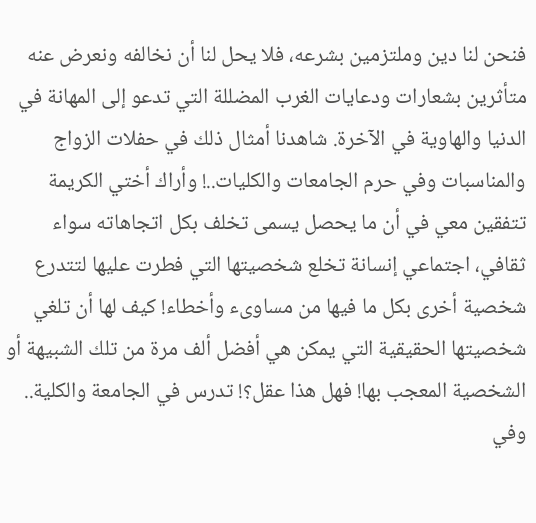فنحن لنا دين وملتزمين بشرعه، فلا يحل لنا أن نخالفه ونعرض عنه متأثرين بشعارات ودعايات الغرب المضللة التي تدعو إلى المهانة في الدنيا والهاوية في الآخرة. شاهدنا أمثال ذلك في حفلات الزواج والمناسبات وفي حرم الجامعات والكليات..! وأراك أختي الكريمة تتفقين معي في أن ما يحصل يسمى تخلف بكل اتجاهاته سواء ثقافي، اجتماعي إنسانة تخلع شخصيتها التي فطرت عليها لتتدرع شخصية أخرى بكل ما فيها من مساوىء وأخطاء! كيف لها أن تلغي شخصيتها الحقيقية التي يمكن هي أفضل ألف مرة من تلك الشبيهة أو الشخصية المعجب بها! فهل هذا عقل؟! تدرس في الجامعة والكلية.. وفي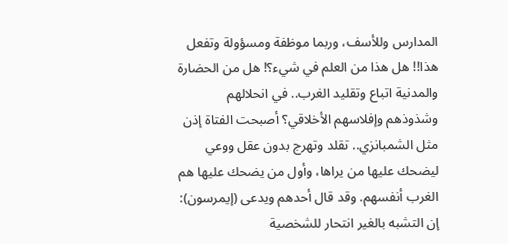المدارس وللأسف، وربما موظفة ومسؤولة وتفعل هذا!! هل هذا من العلم في شيء؟! هل من الحضارة والمدنية اتباع وتقليد الغرب.. في انحلالهم وشذوذهم وإفلاسهم الأخلاقي؟ أصبحت الفتاة إذن مثل الشمبانزي.. تقلد وتهرج بدون عقل ووعي ليضحك عليها من يراها، وأول من يضحك عليها هم الغرب أنفسهم. وقد قال أحدهم ويدعى (إيمرسون): إن التشبه بالغير انتحار للشخصية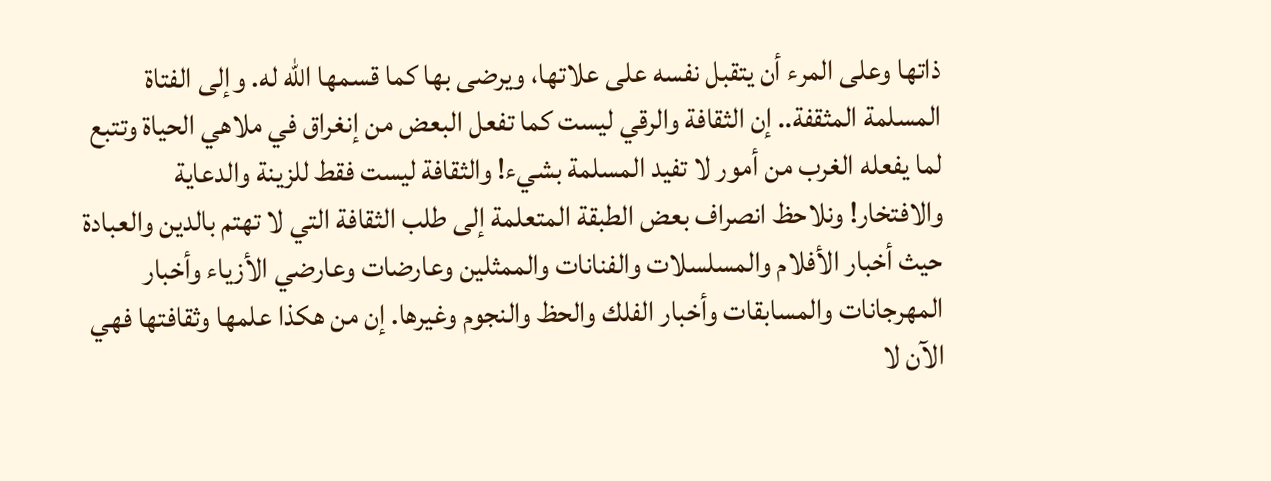ذاتها وعلى المرء أن يتقبل نفسه على علاتها، ويرضى بها كما قسمها الله له. وإلى الفتاة المسلمة المثقفة.. إن الثقافة والرقي ليست كما تفعل البعض من إنغراق في ملاهي الحياة وتتبع لما يفعله الغرب من أمور لا تفيد المسلمة بشيء! والثقافة ليست فقط للزينة والدعاية والافتخار! ونلاحظ انصراف بعض الطبقة المتعلمة إلى طلب الثقافة التي لا تهتم بالدين والعبادة حيث أخبار الأفلام والمسلسلات والفنانات والممثلين وعارضات وعارضي الأزياء وأخبار المهرجانات والمسابقات وأخبار الفلك والحظ والنجوم وغيرها. إن من هكذا علمها وثقافتها فهي الآن لا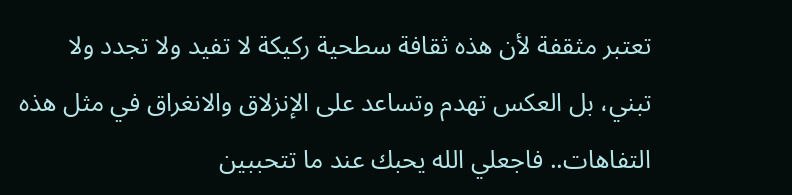تعتبر مثقفة لأن هذه ثقافة سطحية ركيكة لا تفيد ولا تجدد ولا تبني، بل العكس تهدم وتساعد على الإنزلاق والانغراق في مثل هذه التفاهات.. فاجعلي الله يحبك عند ما تتحببين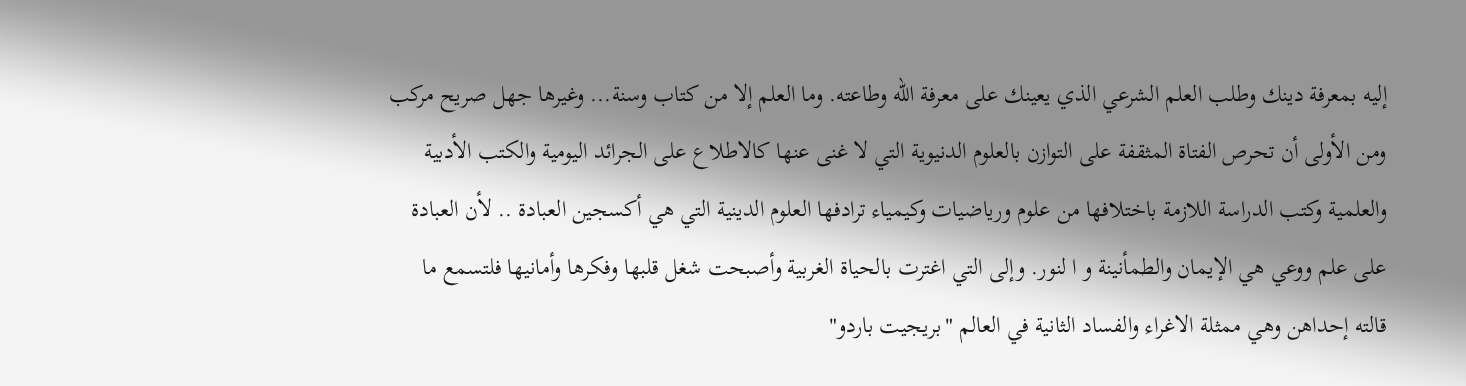إليه بمعرفة دينك وطلب العلم الشرعي الذي يعينك على معرفة الله وطاعته. وما العلم إلا من كتاب وسنة... وغيرها جهل صريح مركب ومن الأولى أن تحرص الفتاة المثقفة على التوازن بالعلوم الدنيوية التي لا غنى عنها كالاطلاع على الجرائد اليومية والكتب الأدبية والعلمية وكتب الدراسة اللازمة باختلافها من علوم ورياضيات وكيمياء ترادفها العلوم الدينية التي هي أكسجين العبادة .. لأن العبادة على علم ووعي هي الإيمان والطمأنينة و ا لنور. وإلى التي اغترت بالحياة الغربية وأصبحت شغل قلبها وفكرها وأمانيها فلتسمع ما قالته إحداهن وهي ممثلة الاغراء والفساد الثانية في العالم "بريجيت باردو"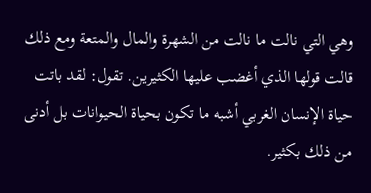وهي التي نالت ما نالت من الشهرة والمال والمتعة ومع ذلك قالت قولها الذي أغضب عليها الكثيرين. تقول: لقد باتت حياة الإنسان الغربي أشبه ما تكون بحياة الحيوانات بل أدنى من ذلك بكثير.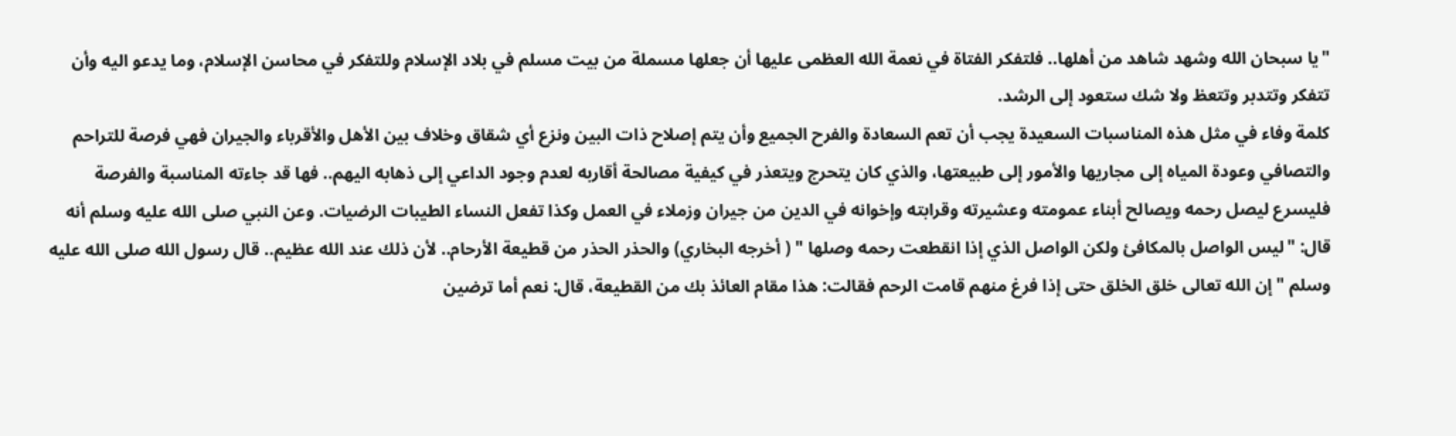"يا سبحان الله وشهد شاهد من أهلها.. فلتفكر الفتاة في نعمة الله العظمى عليها أن جعلها مسملة من بيت مسلم في بلاد الإسلام وللتفكر في محاسن الإسلام، وما يدعو اليه وأن تتفكر وتتدبر وتتعظ ولا شك ستعود إلى الرشد.
كلمة وفاء في مثل هذه المناسبات السعيدة يجب أن تعم السعادة والفرح الجميع وأن يتم إصلاح ذات البين ونزع أي شقاق وخلاف بين الأهل والأقرباء والجيران فهي فرصة للتراحم والتصافي وعودة المياه إلى مجاريها والأمور إلى طبيعتها، والذي كان يتحرج ويتعذر في كيفية مصالحة أقاربه لعدم وجود الداعي إلى ذهابه اليهم.. فها قد جاءته المناسبة والفرصة فليسرع ليصل رحمه ويصالح أبناء عمومته وعشيرته وقرابته وإخوانه في الدين من جيران وزملاء في العمل وكذا تفعل النساء الطيبات الرضيات. وعن النبي صلى الله عليه وسلم أنه قال: "ليس الواصل بالمكافئ ولكن الواصل الذي إذا انقطعت رحمه وصلها " ( أخرجه البخاري) والحذر الحذر من قطيعة الأرحام.. لأن ذلك عند الله عظيم.. قال رسول الله صلى الله عليه وسلم "إن الله تعالى خلق الخلق حتى إذا فرغ منهم قامت الرحم فقالت: هذا مقام العائذ بك من القطيعة، قال: نعم أما ترضين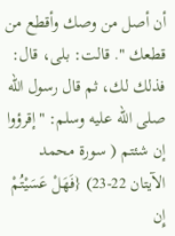أن أصل من وصك وأقطع من قطعك ". قالت: بلى، قال: فذلك لك، ثم قال رسول الله صلى الله عليه وسلم: "إقرؤوا إن شئتم ( سورة محمد الآيتان 22-23) {فَهَلْ عَسَيْتُمْ إِن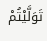تَوَلَّيْتُمْ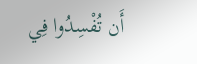أَن تُفْسِدُوا فِي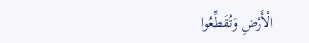الْأَرْضِ وَتُقَطِّعُوا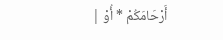أَرْحَامَكُمْ * أُوْ |